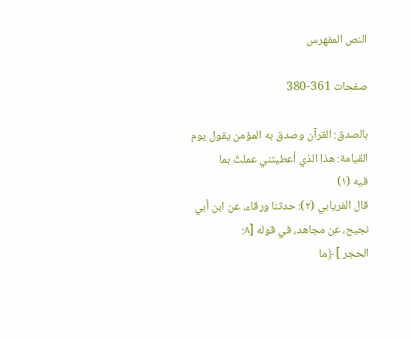النص المفهرس

صفحات 361-380

بالصدق: القرآن وصدق به المؤمن يقول يوم القيامة: هذا الذي أعطيتني عملتُ بما
فیه (١)
قال الفريابي (٢): حدثنا ورقاء، عن ابن أبي نجيح، عن مجاهد، في قوله [٨:
الحجر ] ﴿ما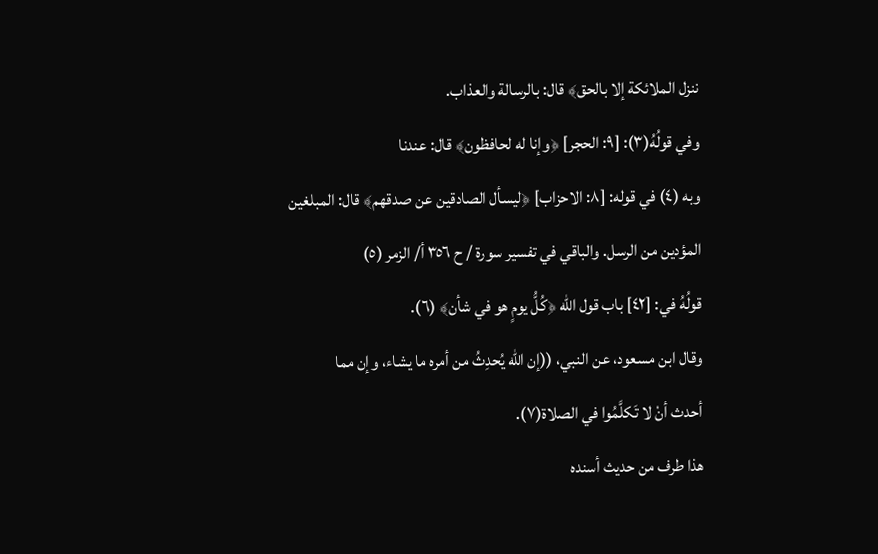ننزل الملائكة إلا بالحق﴾ قال: بالرسالة والعذاب.
وفي قولُهُ(٣): [٩: الحجر] ﴿وإنا له لحافظون﴾ قال: عندنا
وبه (٤) في قوله: [٨: الاحزاب] ﴿ليسأل الصادقين عن صدقهم﴾ قال: المبلغين
المؤدين من الرسل. والباقي في تفسير سورة / ح ٣٥٦ أ/ الزمر (٥)
قولُهُ في: [٤٢] باب قول الله ﴿كُلُّ يومٍ هو في شأن﴾ (٦).
وقال ابن مسعود، عن النبي، ((إن الله يُحدِثُ من أمره ما يشاء، وإن مما
أحدث أنْ لا تَكلَّمُوا في الصلاة(٧).
هذا طرف من حديث أسنده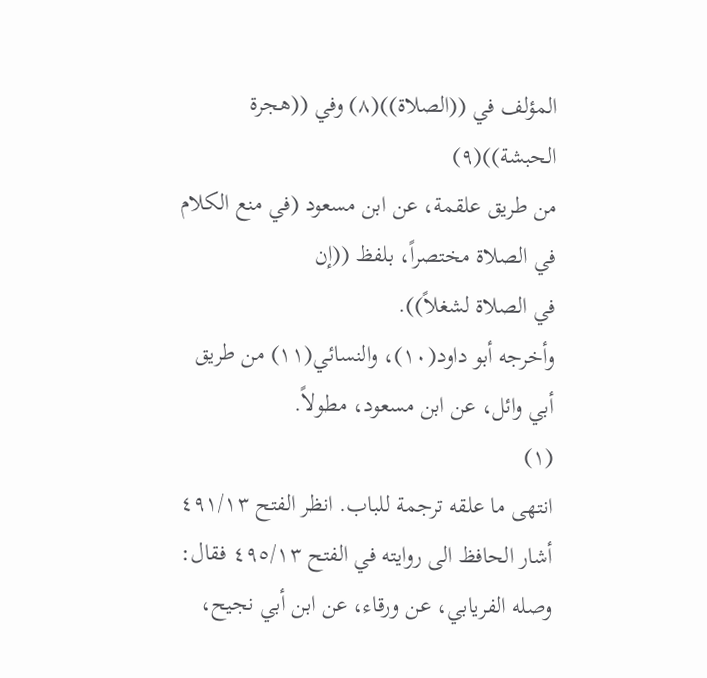المؤلف في ((الصلاة))(٨) وفي ((هجرة الحبشة))(٩)
من طريق علقمة، عن ابن مسعود (في منع الكلام في الصلاة مختصراً، بلفظ ((إن
في الصلاة لشغلاً)).
وأخرجه أبو داود(١٠)، والنسائي(١١) من طريق أبي وائل، عن ابن مسعود، مطولاً.
(١)
انتهى ما علقه ترجمة للباب. انظر الفتح ٤٩١/١٣
أشار الحافظ الى روايته في الفتح ٤٩٥/١٣ فقال: وصله الفريابي، عن ورقاء، عن ابن أبي نجيح،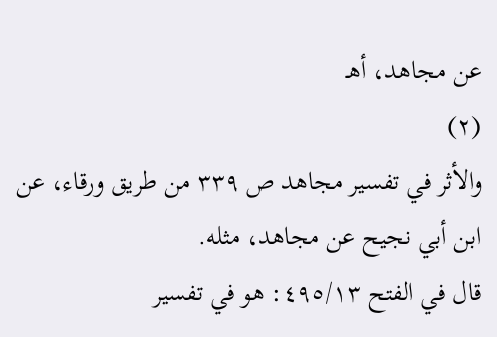عن مجاهد، أهـ
(٢)
والأثر في تفسير مجاهد ص ٣٣٩ من طريق ورقاء، عن ابن أبي نجيح عن مجاهد، مثله.
قال في الفتح ٤٩٥/١٣: هو في تفسير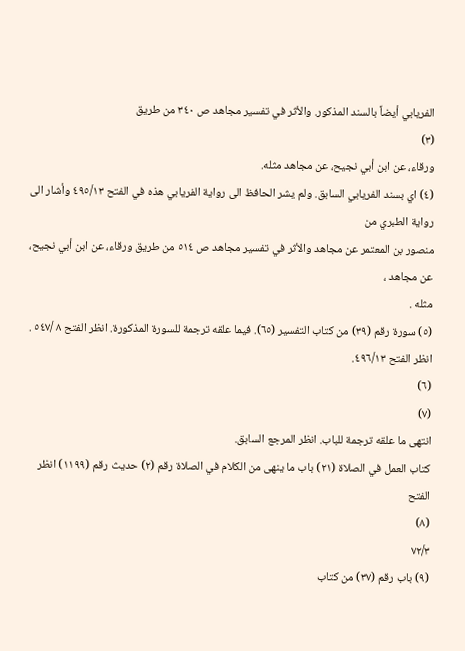الفريابي أيضاً بالسند المذكور. والأثر في تفسير مجاهد ص ٣٤٠ من طريق
(٣)
ورقاء، عن ابن أبي نجيح، عن مجاهد مثله.
(٤) اي بسند الفريابي السابق. ولم يشر الحافظ الى رواية الفريابي هذه في الفتح ٤٩٥/١٣ وأشار الى رواية الطبري من
منصور بن المعتمر عن مجاهد والأثر في تفسير مجاهد ص ٥١٤ من طريق ورقاء، عن ابن أبي نجيح، عن مجاهد ،
مثله .
(٥) سورة رقم (٣٩) من كتاب التفسير (٦٥). فيما علقه ترجمة للسورة المذكورة. انظر الفتح ٨ /٥٤٧ .
انظر الفتح ٤٩٦/١٣.
(٦)
(٧)
انتهى ما علقه ترجمة للباب. انظر المرجع السابق.
كتاب العمل في الصلاة (٢١) باب ما ينهى من الكلام في الصلاة رقم (٢) حديث رقم (١١٩٩) انظر الفتح
(٨)
٧٢/٣
(٩) باب رقم (٣٧) من كتاب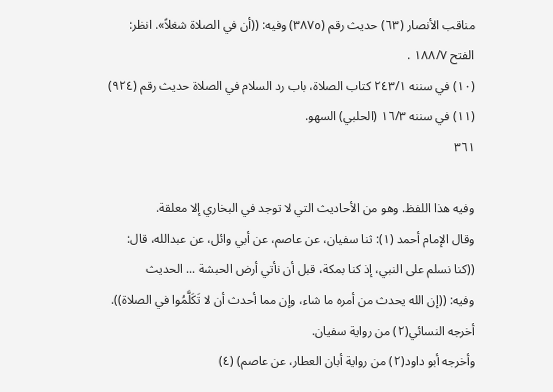مناقب الأنصار (٦٣) حديث رقم (٣٨٧٥) وفيه: ((أن في الصلاة شغلاً». انظر:
الفتح ١٨٨/٧ .
(١٠) في سننه ٢٤٣/١ كتاب الصلاة، باب رد السلام في الصلاة حديث رقم (٩٢٤)
(١١) في سننه ١٦/٣ (الحلبي) السهو.
٣٦١

وفيه هذا اللفظ. وهو من الأحاديث التي لا توجد في البخاري إلا معلقة.
وقال الإمام أحمد (١): ثنا سفيان، عن عاصم، عن أبي وائل، عن عبدالله، قال:
((كنا نسلم على النبي، إذ كنا بمكة، قبل أن نأتي أرض الحبشة ... الحديث
وفيه: ((إن الله يحدث من أمره ما شاء، وإن مما أحدث أن لا تَكَلَّمُوا في الصلاة)).
أخرجه النسائي(٢) من رواية سفيان.
وأخرجه أبو داود(٢) من رواية أبان العطار، عن عاصم) (٤)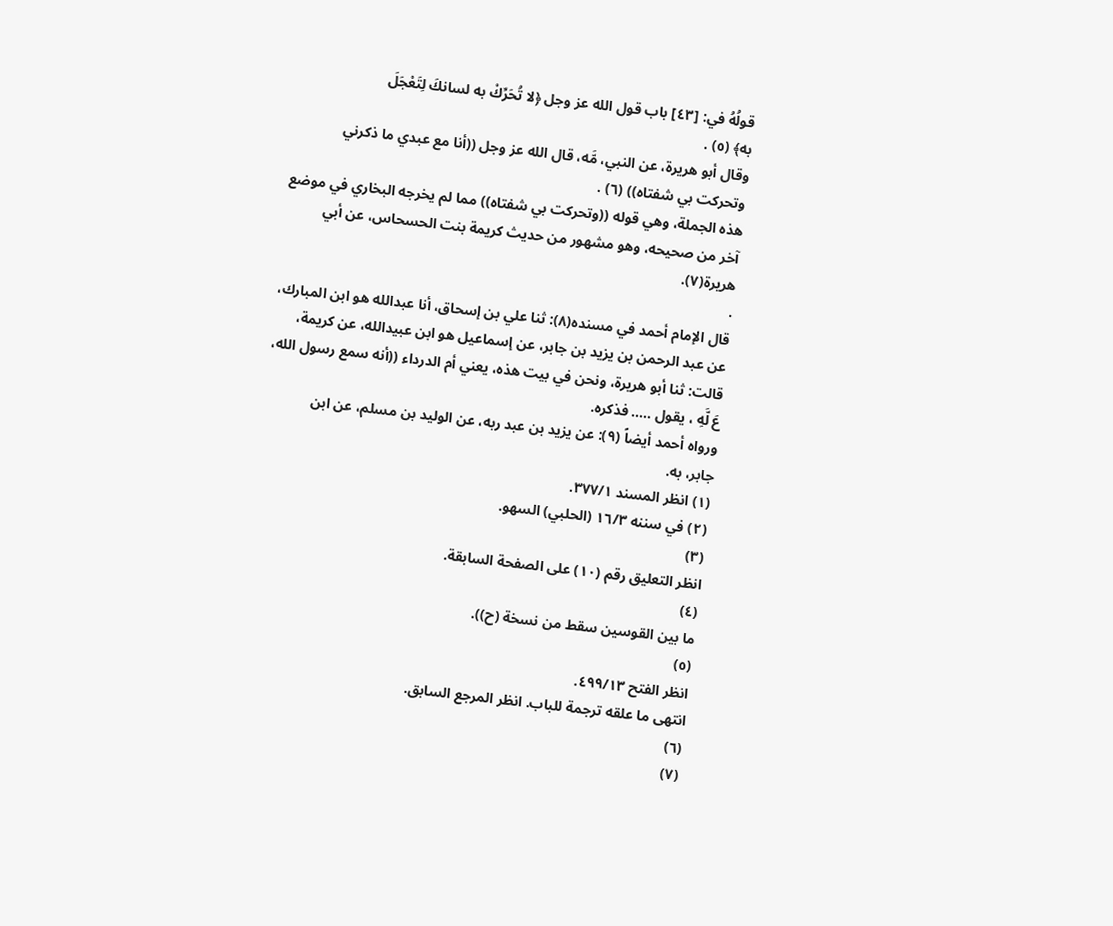قولُهُ في: [٤٣] باب قول الله عز وجل ﴿لا تُحَرِّكْ به لسانكَ لِتَعْجَلَ
به﴾ (٥) .
وقال أبو هريرة، عن النبي، مَّه، قال الله عز وجل ((أنا مع عبدي ما ذكرني
وتحركت بي شفتاه)) (٦) .
هذه الجملة، وهي قوله ((وتحركت بي شفتاه)) مما لم يخرجه البخاري في موضع
آخر من صحيحه، وهو مشهور من حديث كريمة بنت الحسحاس، عن أبي
هريرة(٧).
.
قال الإمام أحمد في مسنده(٨): ثنا علي بن إسحاق، أنا عبدالله هو ابن المبارك،
عن عبد الرحمن بن يزيد بن جابر، عن إسماعيل هو ابن عبيدالله، عن كريمة،
قالت: ثنا أبو هريرة، ونحن في بيت هذه، يعني أم الدرداء ((أنه سمع رسول الله،
عَ لَّهِ ، يقول ..... فذكره.
ورواه أحمد أيضاً (٩): عن يزيد بن عبد ربه، عن الوليد بن مسلم، عن ابن
جابر، به.
(١) انظر المسند ٣٧٧/١.
(٢) في سننه ١٦/٣ (الحلبي) السهو.
(٣)
انظر التعليق رقم (١٠) على الصفحة السابقة.
(٤)
ما بين القوسين سقط من نسخة (ح)).
(٥)
انظر الفتح ٤٩٩/١٣.
انتهى ما علقه ترجمة للباب. انظر المرجع السابق.
(٦)
(٧)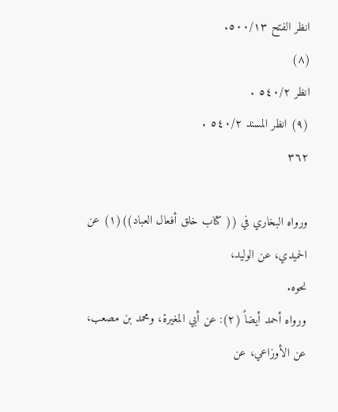انظر الفتح ٥٠٠/١٣.
(٨)
انظر ٥٤٠/٢ .
(٩) انظر المسند ٥٤٠/٢ .
٣٦٢

ورواه البخاري في (( كتاب خلق أفعال العباد))(١) عن الحميدي، عن الوليد،
نحوه.
ورواه أحمد أيضاً (٢): عن أبي المغيرة، ومحمد بن مصعب، عن الأوزاعي، عن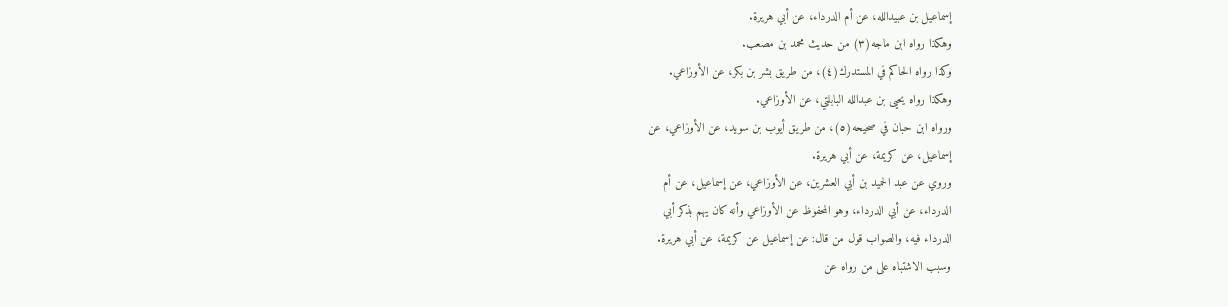إسماعيل بن عبيدالله، عن أم الدرداء، عن أبي هريرة.
وهكذا رواه ابن ماجه(٣) من حديث محمد بن مصعب.
وكذا رواه الحاكم في المستدرك(٤)، من طريق بشر بن بكر، عن الأوزاعي.
وهكذا رواه يحيى بن عبدالله البابلتي، عن الأوزاعي.
ورواه ابن حبان في صحيحه(٥)، من طريق أيوب بن سويد، عن الأوزاعي، عن
إسماعيل، عن كريمة، عن أبي هريرة.
وروي عن عبد الحميد بن أبي العشرين، عن الأوزاعي، عن إسماعيل، عن أم
الدرداء، عن أبي الدرداء، وهو المحفوظ عن الأوزاعي وأنه كان يهم بذكر أبي
الدرداء فيه، والصواب قول من قال: عن إسماعيل عن كريمة، عن أبي هريرة.
وسبب الاشتباه على من رواه عن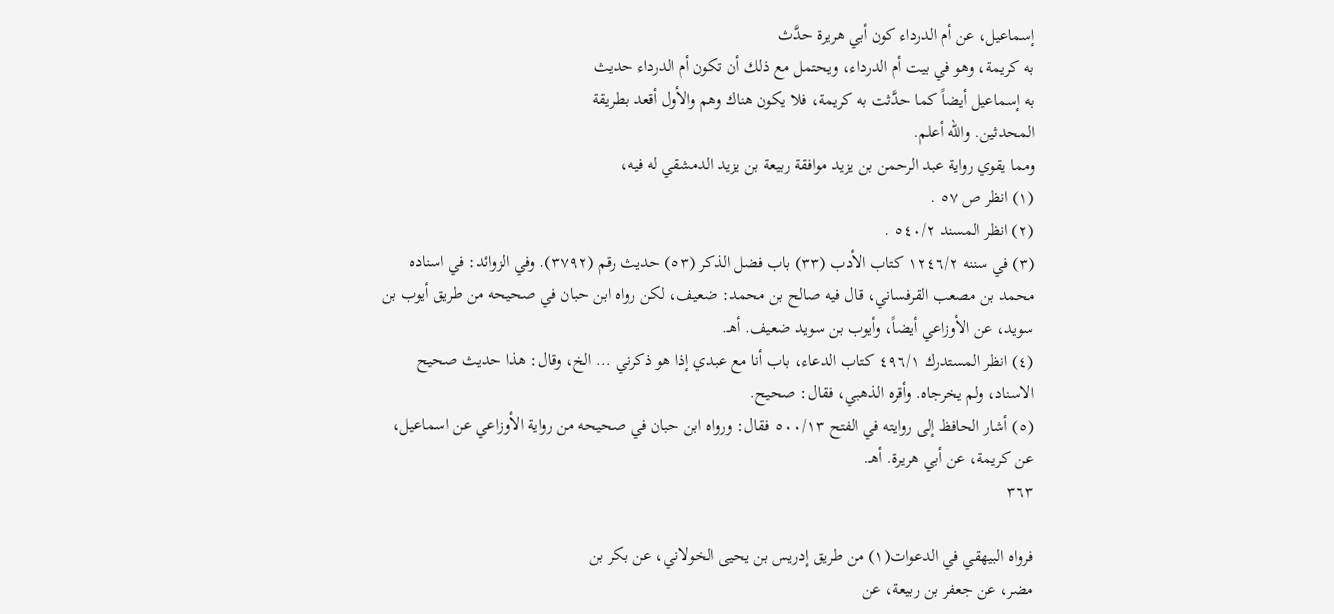إسماعيل، عن أم الدرداء كون أبي هريرة حدَّث
به كريمة، وهو في بيت أم الدرداء، ويحتمل مع ذلك أن تكون أم الدرداء حديث
به إسماعيل أيضاً كما حدَّثت به كريمة، فلا يكون هناك وهم والأول أقعد بطريقة
المحدثين. والله أعلم.
ومما يقوي رواية عبد الرحمن بن يزيد موافقة ربيعة بن يزيد الدمشقي له فيه،
(١) انظر ص ٥٧ .
(٢) انظر المسند ٥٤٠/٢ .
(٣) في سننه ١٢٤٦/٢ كتاب الأدب (٣٣) باب فضل الذكر (٥٣) حديث رقم (٣٧٩٢). وفي الزوائد: في اسناده
محمد بن مصعب القرفساني، قال فيه صالح بن محمد: ضعيف، لكن رواه ابن حبان في صحيحه من طريق أيوب بن
سويد، عن الأوزاعي أيضاً، وأيوب بن سويد ضعيف. أهـ.
(٤) انظر المستدرك ٤٩٦/١ كتاب الدعاء، باب أنا مع عبدي إذا هو ذكرني ... الخ، وقال: هذا حديث صحيح
الاسناد، ولم يخرجاه. وأقره الذهبي، فقال: صحيح.
(٥) أشار الحافظ إلى روايته في الفتح ٥٠٠/١٣ فقال: ورواه ابن حبان في صحيحه من رواية الأوزاعي عن اسماعيل،
عن كريمة، عن أبي هريرة. أهـ.
٣٦٣

فرواه البيهقي في الدعوات(١) من طريق إدريس بن يحيى الخولاني، عن بكر بن
مضر، عن جعفر بن ربيعة، عن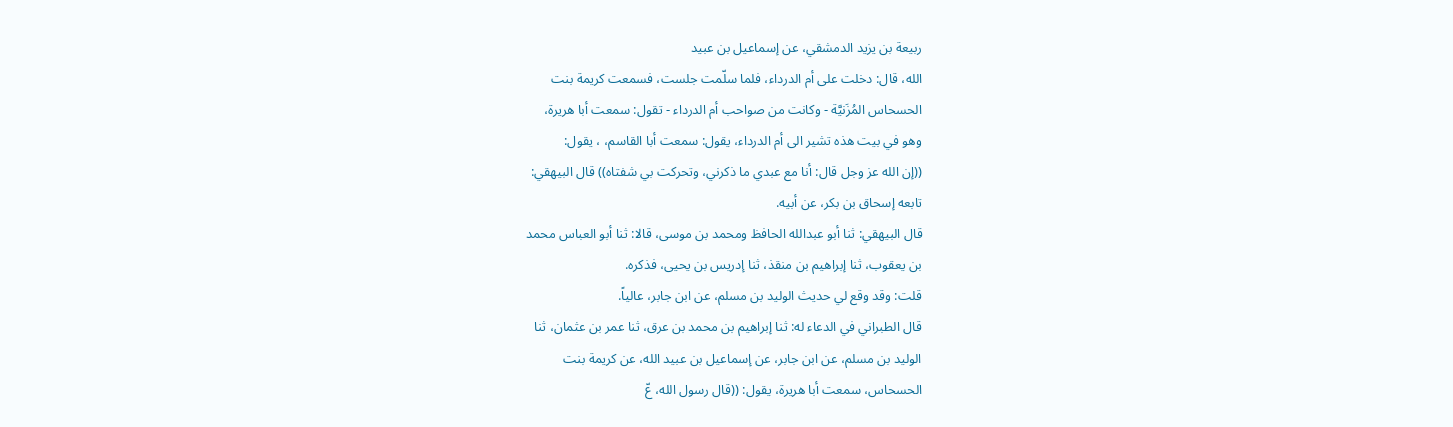ربيعة بن يزيد الدمشقي، عن إسماعيل بن عبيد
الله، قال: دخلت على أم الدرداء، فلما سلّمت جلست، فسمعت كريمة بنت
الحسحاس المُزَنيَّة - وكانت من صواحب أم الدرداء - تقول: سمعت أبا هريرة،
وهو في بيت هذه تشير الى أم الدرداء، يقول: سمعت أبا القاسم، ، يقول:
((إن الله عز وجل قال: أنا مع عبدي ما ذكرني، وتحركت بي شفتاه)) قال البيهقي:
تابعه إسحاق بن بكر، عن أبيه.
قال البيهقي: ثنا أبو عبدالله الحافظ ومحمد بن موسى، قالا: ثنا أبو العباس محمد
بن يعقوب، ثنا إبراهيم بن منقذ، ثنا إدريس بن يحيى، فذكره.
قلت: وقد وقع لي حديث الوليد بن مسلم، عن ابن جابر، عالياً.
قال الطبراني في الدعاء له: ثنا إبراهيم بن محمد بن عرق، ثنا عمر بن عثمان، ثنا
الوليد بن مسلم، عن ابن جابر، عن إسماعيل بن عبيد الله، عن كريمة بنت
الحسحاس، سمعت أبا هريرة، يقول: ((قال رسول الله، عّ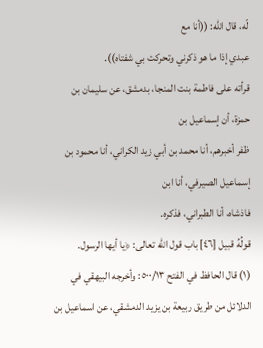لّه، قال الله: ((أنا مع
عبدي إذا ما هو ذكرني وتحركت بي شفتاه)).
قرأته على فاطمة بنت المنجا، بدمشق، عن سليمان بن حمزة، أن إسماعيل بن
ظفر أخبرهم، أنا محمد بن أبي زيد الكراني، أنا محمود بن إسماعيل الصيرفي، أنا ابن
فاذشاه، أنا الطبراني، فذكره.
قولُهُ قبيل [٤٦] باب قول الله تعالى: ﴿يا أيها الرسول.
(١) قال الحافظ في الفتح ٥٠٠/١٣: وأخرجه البيهقي في الدلائل من طريق ربيعة بن يزيد الدمشقي، عن اسماعيل بن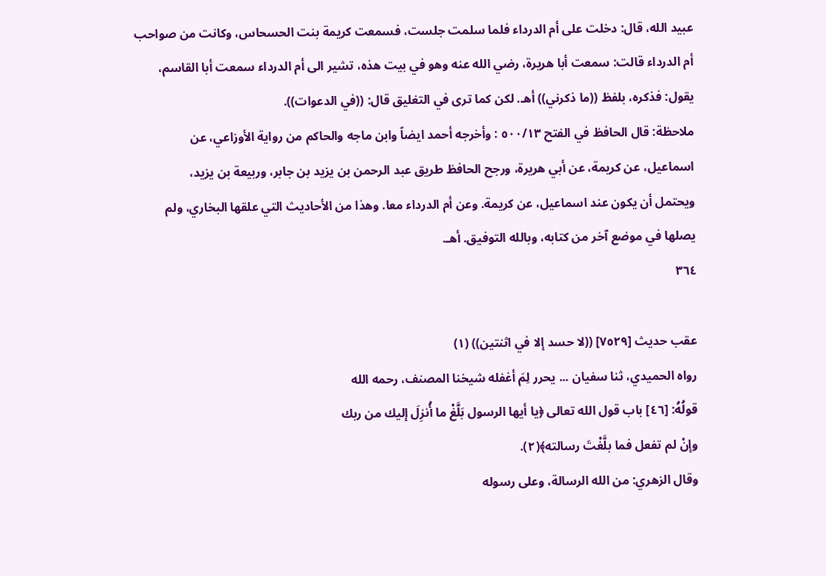عبيد الله، قال: دخلت على أم الدرداء فلما سلمت جلست، فسمعت كريمة بنت الحسحاس، وكانت من صواحب
أم الدرداء قالت: سمعت أبا هريرة، رضي الله عنه وهو في بيت هذه، تشير الى أم الدرداء سمعت أبا القاسم،
يقول: فذكره، بلفظ ((ما ذكرني)) أهـ. لكن كما ترى في التغليق قال: ((في الدعوات)).
ملاحظة: قال الحافظ في الفتح ٥٠٠/١٣ : وأخرجه أحمد ايضاً وابن ماجه والحاكم من رواية الأوزاعي، عن
اسماعيل، عن كريمة، عن أبي هريرة، ورجح الحافظ طريق عبد الرحمن بن يزيد بن جابر، وربيعة بن يزيد،
ويحتمل أن يكون عند اسماعيل، عن كريمة. وعن أم الدرداء معا. وهذا من الأحاديث التي علقها البخاري، ولم
يصلها في موضع آخر من كتابه، وبالله التوفيق. أهـ.
٣٦٤

عقب حديث [٧٥٢٩] ((لا حسد إلا في اثنتين)) (١)
رواه الحميدي، ثنا سفيان ... يحرر لِمَ أغفله شيخنا المصنف، رحمه الله
قولُهُ: [٤٦] باب قول الله تعالى ﴿يا أيها الرسول بَلَّغْ ما أُنزِلَ إليك من ربك
وإنْ لم تفعل فما بلَّغْتَ رسالته﴾(٢).
وقال الزهري: من الله الرسالة، وعلى رسوله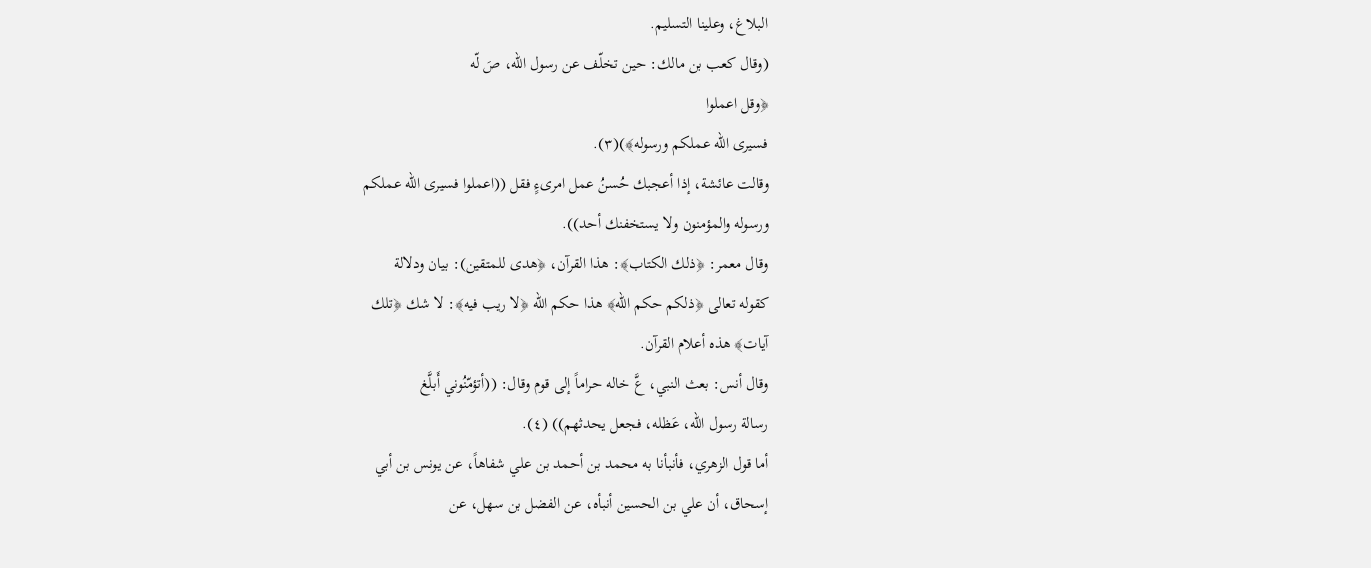البلاغ، وعلينا التسليم.
(وقال كعب بن مالك: حين تخلّف عن رسول الله، صَ لّه
﴿وقل اعملوا
فسيرى الله عملكم ورسوله﴾)(٣).
وقالت عائشة، إذا أعجبك حُسنُ عمل امرىءٍ فقل ((اعملوا فسيرى الله عملكم
ورسوله والمؤمنون ولا يستخفنك أحد)).
وقال معمر: ﴿ذلك الكتاب﴾: هذا القرآن، ﴿هدى للمتقين): بيان ودلالة
كقوله تعالى ﴿ذلكم حكم الله﴾ هذا حكم الله ﴿لا ريب فيه﴾: لا شك ﴿تلك
آيات﴾ هذه أعلام القرآن.
وقال أنس: بعث النبي، عَّ خاله حراماً إلى قوم وقال: ((أتؤمّنُوني أَبلَّغ
رسالة رسول الله، عَظله، فجعل يحدثهم)) (٤).
أما قول الزهري، فأنبأنا به محمد بن أحمد بن علي شفاهاً، عن يونس بن أبي
إسحاق، أن علي بن الحسين أنبأه، عن الفضل بن سهل، عن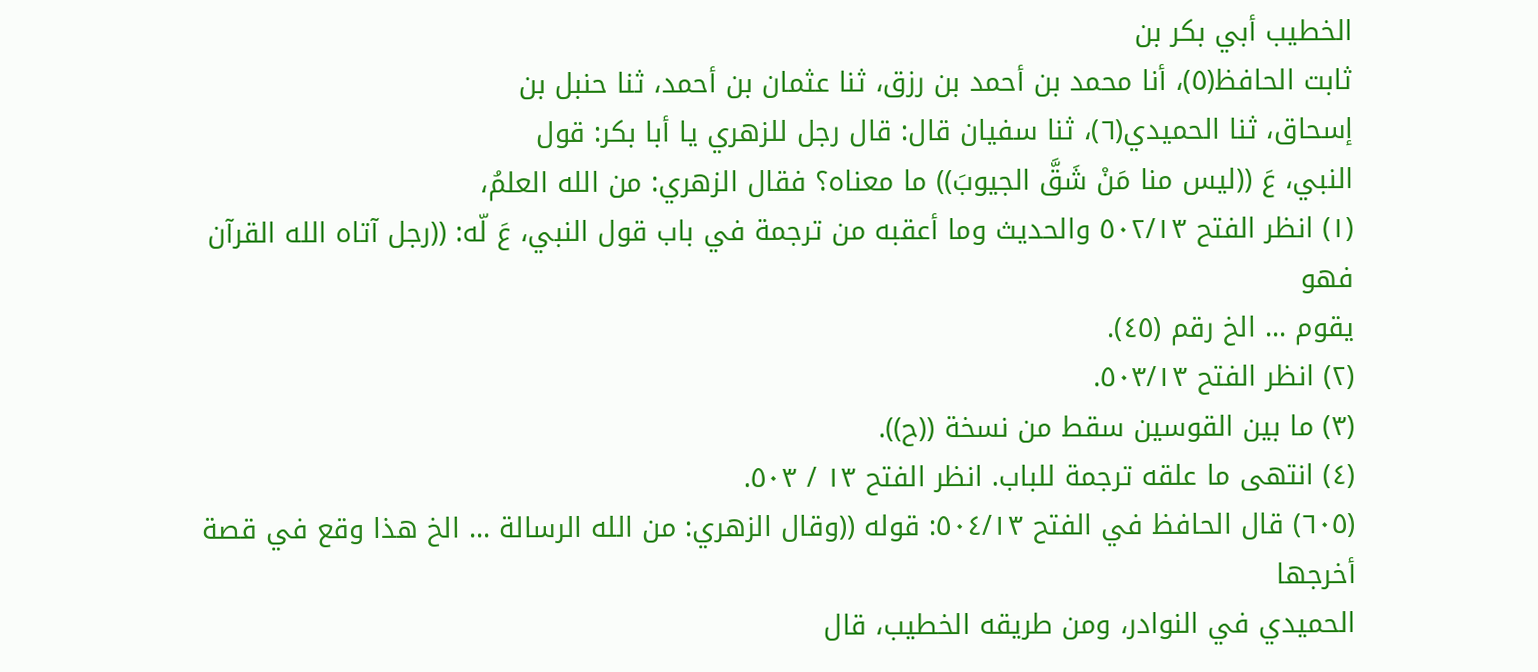الخطيب أبي بكر بن
ثابت الحافظ(٥)، أنا محمد بن أحمد بن رزق، ثنا عثمان بن أحمد، ثنا حنبل بن
إسحاق، ثنا الحميدي(٦)، ثنا سفيان قال: قال رجل للزهري يا أبا بكر: قول
النبي، عَ ((ليس منا مَنْ شَقَّ الجيوبَ)) ما معناه؟ فقال الزهري: من الله العلمُ،
(١) انظر الفتح ٥٠٢/١٣ والحديث وما أعقبه من ترجمة في باب قول النبي، عَ لّه: ((رجل آتاه الله القرآن فهو
يقوم ... الخ رقم (٤٥).
(٢) انظر الفتح ٥٠٣/١٣.
(٣) ما بين القوسين سقط من نسخة ((ح)).
(٤) انتهى ما علقه ترجمة للباب. انظر الفتح ١٣ / ٥٠٣.
(٦٠٥) قال الحافظ في الفتح ٥٠٤/١٣: قوله ((وقال الزهري: من الله الرسالة ... الخ هذا وقع في قصة أخرجها
الحميدي في النوادر، ومن طريقه الخطيب، قال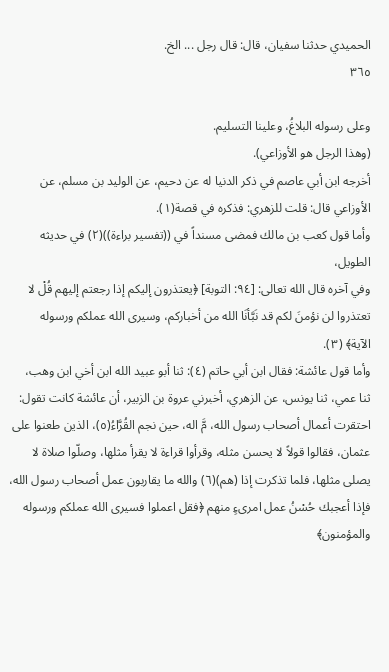الحميدي حدثنا سفيان، قال: قال رجل ... الخ.
٣٦٥

وعلى رسوله البلاغُ، وعلينا التسليم.
(وهذا الرجل هو الأوزاعي).
أخرجه ابن أبي عاصم في ذكر الدنيا له عن دحيم، عن الوليد بن مسلم، عن
الأوزاعي قال: قلت للزهري: فذكره في قصة(١).
وأما قول كعب بن مالك فمضى مسنداً في ((تفسير براءة))(٢) في حديثه الطويل،
وفي آخره قال الله تعالى: [٩٤: التوبة] ﴿يعتذرون إليكم إذا رجعتم إليهم قُلْ لا
تعتذروا لن نؤمنَ لكم قد نَبَّأنَا الله من أخباركم، وسيرى الله عملكم ورسوله
الآية﴾ (٣).
وأما قول عائشة: فقال ابن أبي حاتم (٤): ثنا أبو عبيد الله ابن أخي ابن وهب،
ثنا عمي، ثنا يونس، عن الزهري، أخبرني عروة بن الزبير، أن عائشة كانت تقول:
احتقرت أعمال أصحاب رسول الله، مَّ اله، حين نجم القُرَّاءُ(٥)، الذين طعنوا على
عثمان، فقالوا قولاً لا يحسن مثله، وقرأوا قراءة لا يقرأ مثلها، وصلّوا صلاة لا
يصلى مثلها، فلما تذكرت إذا (هم)(٦) والله ما يقاربون عمل أصحاب رسول الله،
فإذا أعجبك حُسْنُ عمل امرىءٍ منهم ﴿فقل اعملوا فسيرى الله عملكم ورسوله
والمؤمنون﴾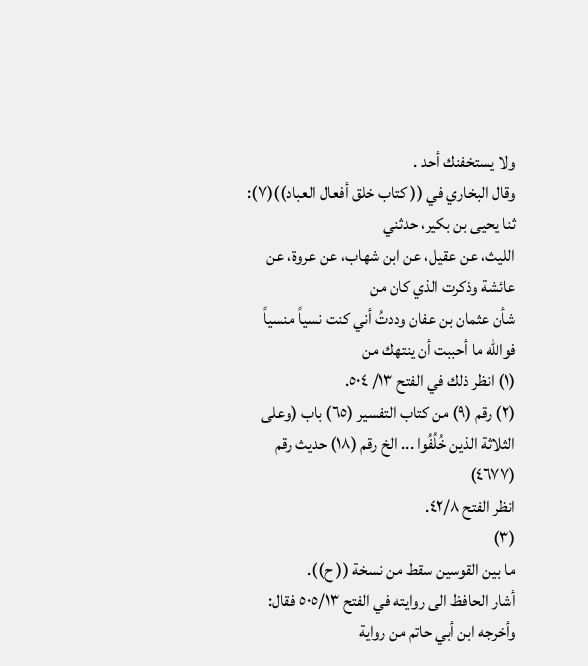ولا يستخفنك أحد .
وقال البخاري في (( كتاب خلق أفعال العباد))(٧): ثنا يحيى بن بكير، حدثني
الليث، عن عقيل، عن ابن شهاب، عن عروة، عن عائشة وذكرت الذي كان من
شأن عثمان بن عفان وددتُ أني كنت نسياً منسياً فوالله ما أحببت أن ينتهك من
(١) انظر ذلك في الفتح ١٣/ ٥٠٤.
(٢) رقم (٩) من كتاب التفسير (٦٥) باب (وعلى الثلاثة الذين خُلُفُوا ... الخ رقم (١٨) حديث رقم (٤٦٧٧)
انظر الفتح ٤٢/٨.
(٣)
ما بين القوسين سقط من نسخة (( ح)).
أشار الحافظ الى روايته في الفتح ٥٠٥/١٣ فقال: وأخرجه ابن أبي حاتم من رواية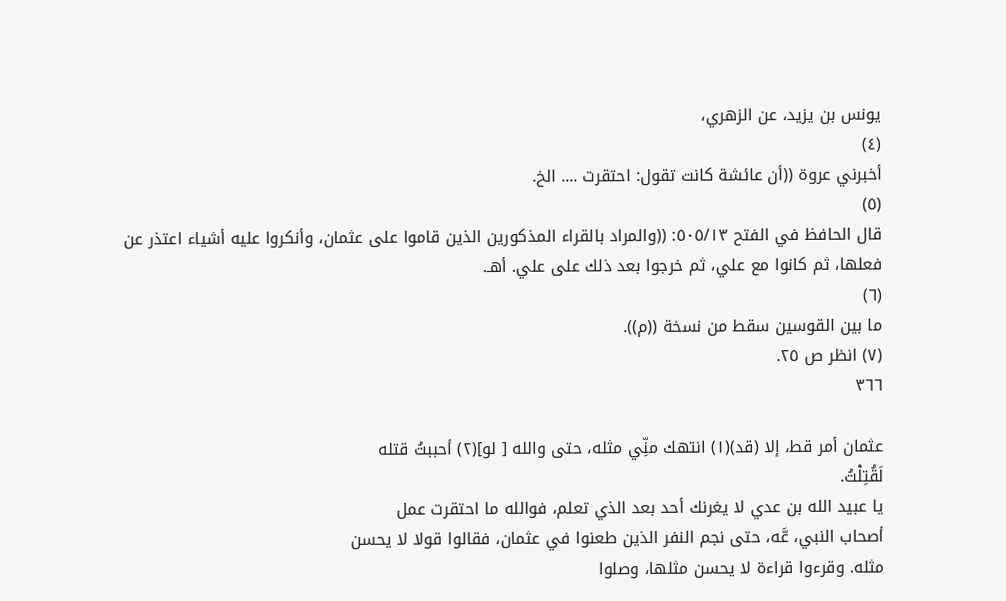يونس بن يزيد، عن الزهري،
(٤)
أخبرني عروة ((أن عائشة كانت تقول: احتقرت .... الخ.
(٥)
قال الحافظ في الفتح ٥٠٥/١٣: ((والمراد بالقراء المذكورين الذين قاموا على عثمان، وأنكروا عليه أشياء اعتذر عن
فعلها، ثم كانوا مع علي، ثم خرجوا بعد ذلك على علي. أهـ.
(٦)
ما بين القوسين سقط من نسخة ((م)).
(٧) انظر ص ٢٥.
٣٦٦

عثمان أمر قط، إلا (قد)(١) انتهك منِّي مثله، حتى والله [ لو](٢) أحببتُ قتله
لَقُتِلْتُ.
يا عبيد الله بن عدي لا يغرنك أحد بعد الذي تعلم، فوالله ما احتقرت عمل
أصحاب النبي، عَّه، حتى نجم النفر الذين طعنوا في عثمان، فقالوا قولا لا يحسن
مثله. وقرءوا قراءة لا يحسن مثلها، وصلوا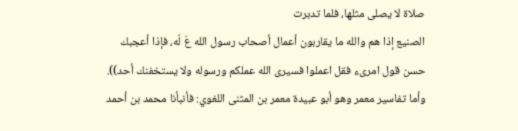صلاة لا يصلى مثلها، فلما تدبرت
الصنيع إذا هم والله ما يقاربون أعمال أصحاب رسول الله عَ لّه، فإذا أعجبك
حسن قول امرىء فقل اعملوا فسيرى الله عملكم ورسوله ولا يستخفنك أحد)).
وأما تفاسير معمر وهو أبو عبيدة معمر بن المثنى اللغوي: فأنبأنا محمد بن أحمد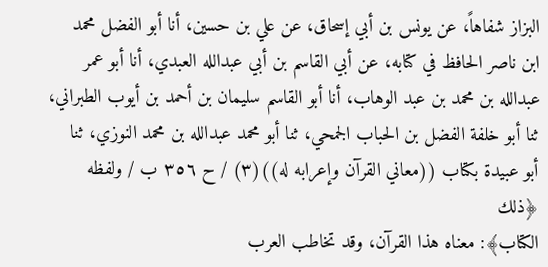البزاز شفاهاً، عن يونس بن أبي إسحاق، عن علي بن حسين، أنا أبو الفضل محمد
ابن ناصر الحافظ في كتابه، عن أبي القاسم بن أبي عبدالله العبدي، أنا أبو عمر
عبدالله بن محمد بن عبد الوهاب، أنا أبو القاسم سليمان بن أحمد بن أيوب الطبراني،
ثنا أبو خلفة الفضل بن الحباب الجمحي، ثنا أبو محمد عبدالله بن محمد النوزي، ثنا
أبو عبيدة بكتاب ((معاني القرآن وإعرابه له))(٣) / ح ٣٥٦ ب / ولفظه ﴿ذلك
الكتاب﴾: معناه هذا القرآن، وقد تخاطب العرب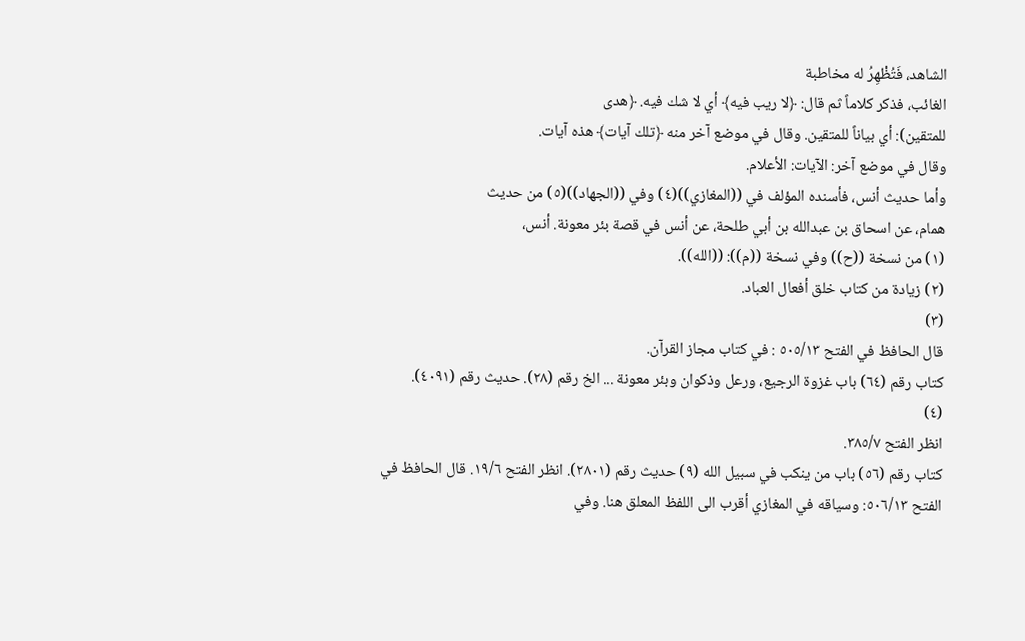الشاهد، فَتُظْهِرُ له مخاطبة
الغائب، فذكر كلاماً ثم قال: ﴿لا ريب فيه﴾ أي لا شك فيه. ﴿هدى
للمتقين): أي بياناً للمتقين. وقال في موضع آخر منه ﴿تلك آيات﴾ هذه آيات.
وقال في موضع آخر: الآيات: الأعلام.
وأما حديث أنس، فأسنده المؤلف في ((المغازي))(٤) وفي ((الجهاد))(٥) من حديث
همام، عن اسحاق بن عبدالله بن أبي طلحة، عن أنس في قصة بئر معونة. أنس،
(١) من نسخة ((ح)) وفي نسخة ((م)): ((الله)).
(٢) زيادة من كتاب خلق أفعال العباد.
(٣)
قال الحافظ في الفتح ٥٠٥/١٣ : في كتاب مجاز القرآن.
كتاب رقم (٦٤) باب غزوة الرجيع، ورعل وذكوان وبئر معونة ... الخ رقم (٢٨). حديث رقم (٤٠٩١).
(٤)
انظر الفتح ٣٨٥/٧.
كتاب رقم (٥٦) باب من ينكب في سبيل الله (٩) حديث رقم (٢٨٠١). انظر الفتح ١٩/٦. قال الحافظ في
الفتح ٥٠٦/١٣: وسياقه في المغازي أقرب الى اللفظ المعلق هنا. وفي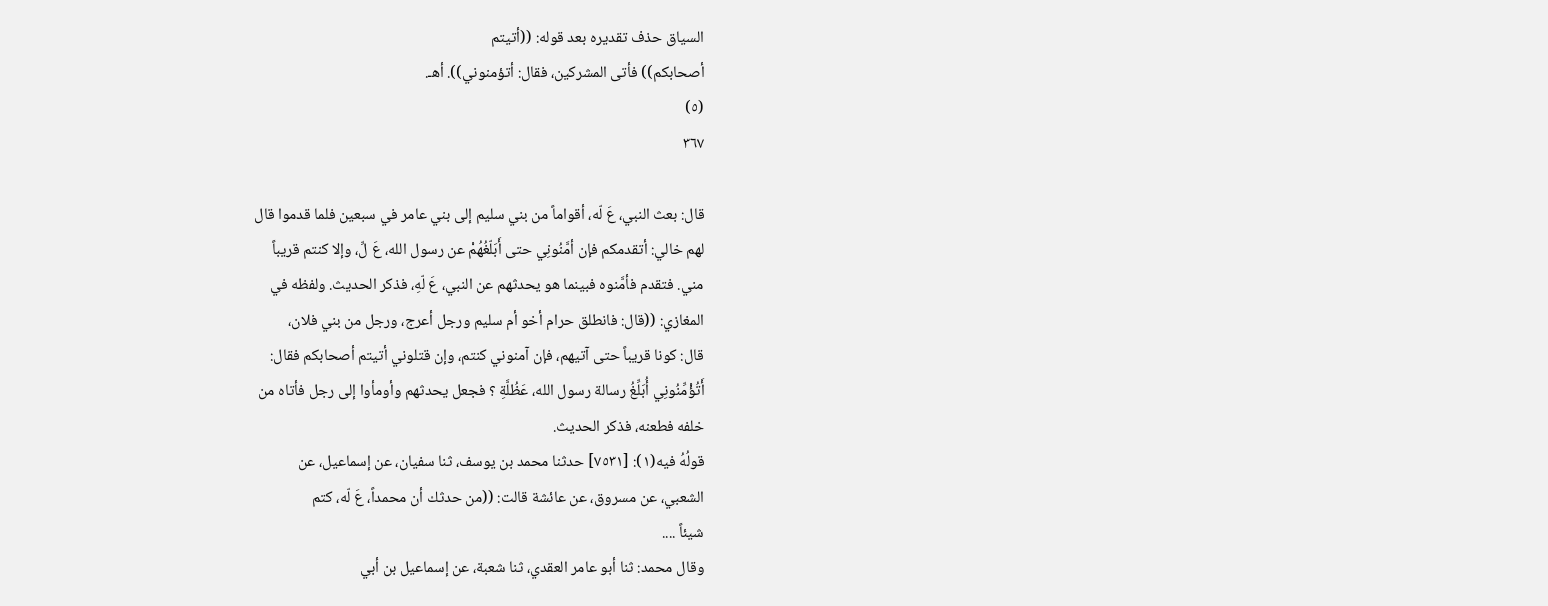السياق حذف تقديره بعد قوله: ((أتيتم
أصحابكم)) فأتى المشركين، فقال: أتؤمنوني)). أهـ.
(٥)
٣٦٧

قال: بعث النبي، عَ لّه، أقواماً من بني سليم إلى بني عامر في سبعين فلما قدموا قال
لهم خالي: أتقدمكم فإن أمَّنُونِي حتى أَبَلّغُهُمْ عن رسول الله، عَ لِّ، وإلا كنتم قريباً
مني. فتقدم فأمَّنوه فبينما هو يحدثهم عن النبي، عَ لّهِ، فذكر الحديث. ولفظه في
المغازي: ((قال: فانطلق حرام أخو أم سليم ورجل أعرج، ورجل من بني فلان،
قال: كونا قريباً حتى آتيهم، فإن آمنوني كنتم، وإن قتلوني أتيتم أصحابكم فقال:
أَتُؤْمِّنُونِي أُبَلِّغُ رسالة رسول الله، عَظُلَّةِ ؟ فجعل يحدثهم وأومأوا إلى رجل فأتاه من
خلفه فطعنه، فذكر الحديث.
قولُهُ فيه(١): [٧٥٣١] حدثنا محمد بن يوسف، ثنا سفيان، عن إسماعيل، عن
الشعبي، عن مسروق، عن عائشة قالت: ((من حدثك أن محمداً، عَ لّه، كتم
شيئاً ....
وقال محمد: ثنا أبو عامر العقدي، ثنا شعبة، عن إسماعيل بن أبي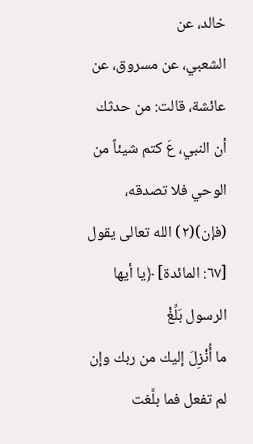خالد، عن
الشعبي، عن مسروق، عن عائشة، قالت: من حدثك أن النبي، عَ كتم شيئاً من
الوحي فلا تصدقه، (فإن)(٢) الله تعالى يقول [٦٧: المائدة] ﴿يا أيها الرسول بَلِّغْ
ما أُنْزِلَ إليك من ربك وإن لم تفعل فما بلَّغت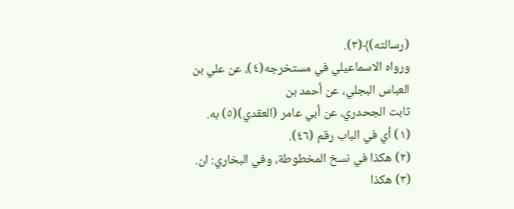(رسالته)﴾(٣).
ورواه الاسماعيلي في مستخرجه(٤)، عن علي بن العباس البجلي، عن أحمد بن
ثابت الجحدري، عن أبي عامر (العقدي)(٥) به.
(١) أي في الباب رقم (٤٦).
(٢) هكذا في نسخ المخطوطة، وفي البخاري: ان.
(٣) هكذا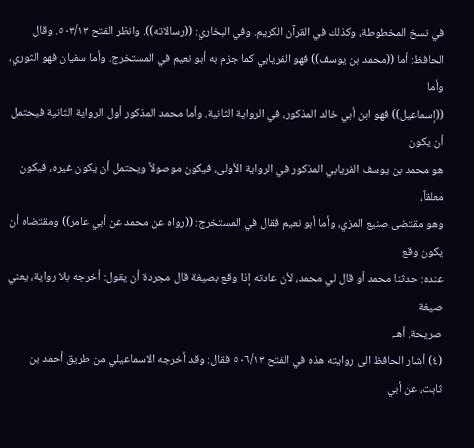في نسخ المخطوطة، وكذلك في القرآن الكريم. وفي البخاري: ((رسالاته)). وانظر الفتح ٥٠٣/١٣. وقال
الحافظ: أما ((محمد بن يوسف)) فهو الفريابي كما جزم به أبو نعيم في المستخرج. وأما سفيان فهو الثوري، وأما
((إسماعيل)) فهو ابن أبي خالد المذكور، في الرواية الثانية. وأما محمد المذكور أول الرواية الثانية فيحتمل أن يكون
هو محمد بن يوسف الفريابي المذكور في الرواية الأولى، فيكون موصولاً ويحتمل أن يكون غيره، فيكون معلقاً،
وهو مقتضى صنيع المزي، وأما أبو نعيم فقال في المستخرج: ((رواه عن محمد عن أبي عامر)) ومقتضاه أن يكون وقع
عنده: حدثنا محمد أو قال لي محمد، لأن عادته إذا وقع بصيغة قال مجردة أن يقول: أخرجه بلا رواية، يعني صيغة
صريحة. أهـ.
(٤) أشار الحافظ الى روايته هذه في الفتح ٥٠٦/١٣ فقال: وقد أخرجه الاسماعيلي من طريق أحمد بن ثابت، عن أبي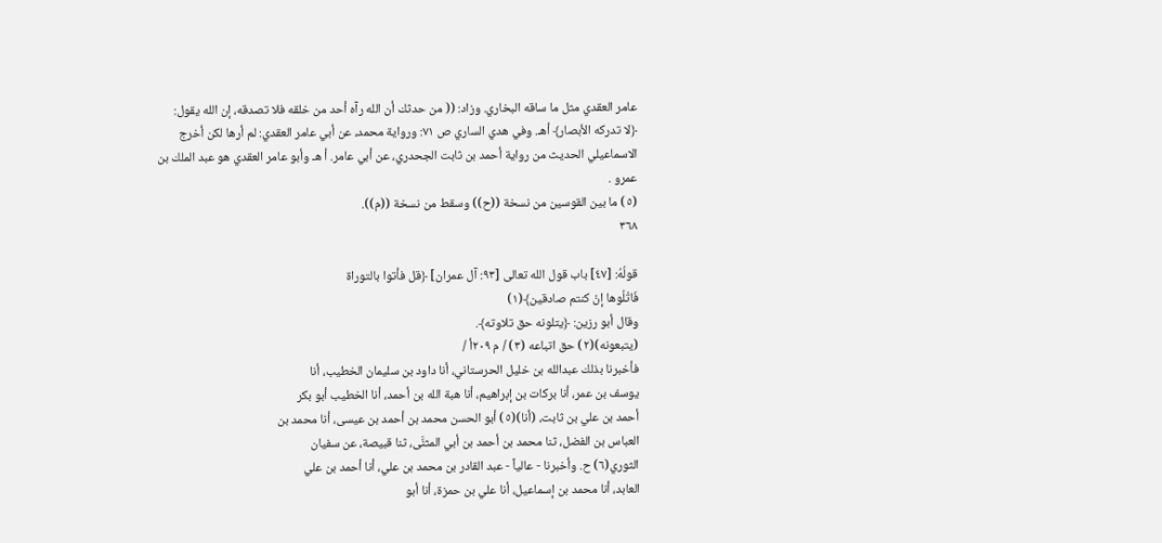عامر العقدي مثل ما ساقه البخاري. وزاد: (( من حدثك أن الله رآه أحد من خلقه فلا تصدقه، إن الله يقول:
﴿لا تدركه الأبصار﴾ أهـ. وفي هدي الساري ص ٧١: ورواية محمد، عن أبي عامر العقدي: لم أرها لكن أخرج
الاسماعيلي الحديث من رواية أحمد بن ثابت الجحدري، عن أبي عامر. أ هـ وأبو عامر العقدي هو عبد الملك بن
عمرو .
(٥) ما بين القوسين من نسخة ((ح)) وسقط من نسخة ((م)).
٣٦٨

قولُهُ: [٤٧] باب قول الله تعالى [٩٣: آل عمران] ﴿قل فأتوا بالتوراة
فَاتْلُوها إنْ كنتم صادقين﴾(١)
وقال أبو رزين: ﴿يتلونه حق تلاوته﴾.
(يتبعونه)(٢) حق اتباعه (٣) / م ٢٠٩أ /
فأخبرنا بذلك عبدالله بن خليل الحرستاني، أنا داود بن سليمان الخطيب، أنا
يوسف بن عمر، أنا بركات بن إبراهيم، أنا هبة الله بن أحمد، أنا الخطيب أبو بكر
أحمد بن علي بن ثابت، (أنا)(٥) أبو الحسن محمد بن أحمد بن عيسى، أنا محمد بن
العباس بن الفضل، ثنا محمد بن أحمد بن أبي المثنَّى، ثنا قبيصة، عن سفيان
الثوري(٦) ح. وأخبرنا - عالياً - عبد القادر بن محمد بن علي، أنا أحمد بن علي
العابد، أنا محمد بن إسماعيل، أنا علي بن حمزة، أنا أبو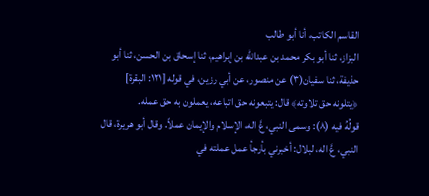القاسم الكاتب، أنا أبو طالب
البزاز، ثنا أبو بكر محمد بن عبدالله بن إبراهيم، ثنا إسحاق بن الحسن، ثنا أبو
حذيفة، ثنا سفيان(٣) عن منصور، عن أبي رزين، في قوله [١٢١: البقرة]
﴿يتلونه حق تلاوته﴾ قال: يتبعونه حق اتباعه، يعملون به حق عمله.
قولُهُ فيه (٨): وسمى النبي، عَّ اله، الإسلام والإيمان عملاً. وقال أبو هريرة، قال
النبي، عَّ اله، لبلال: أخبرني بأرجأ عمل عملته في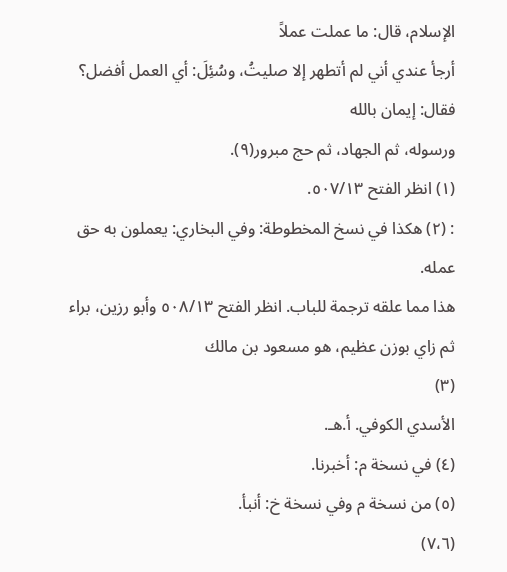الإسلام، قال: ما عملت عملاً
أرجأ عندي أني لم أتطهر إلا صليتُ، وسُئِلَ: أي العمل أفضل؟ فقال: إيمان بالله
ورسوله، ثم الجهاد، ثم حج مبرور(٩).
(١) انظر الفتح ٥٠٧/١٣.
: (٢) هكذا في نسخ المخطوطة: وفي البخاري: يعملون به حق عمله.
هذا مما علقه ترجمة للباب. انظر الفتح ٥٠٨/١٣ وأبو رزين، براء ثم زاي بوزن عظيم، هو مسعود بن مالك
(٣)
الأسدي الكوفي. أ.هـ.
(٤) في نسخة م: أخبرنا.
(٥) من نسخة م وفي نسخة خ: أنبأ.
(٧،٦)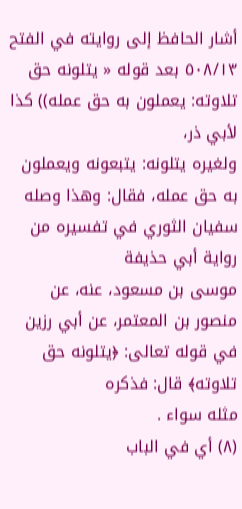أشار الحافظ إلى روايته في الفتح ٥٠٨/١٣ بعد قوله « يتلونه حق تلاوته: يعملون به حق عمله)) كذا لأبي ذر،
ولغيره يتلونه: يتبعونه ويعملون به حق عمله، فقال: وهذا وصله سفيان الثوري في تفسيره من رواية أبي حذيفة
موسى بن مسعود، عنه، عن منصور بن المعتمر، عن أبي رزين في قوله تعالى: ﴿يتلونه حق تلاوته﴾ قال: فذكره
مثله سواء .
(٨) أي في الباب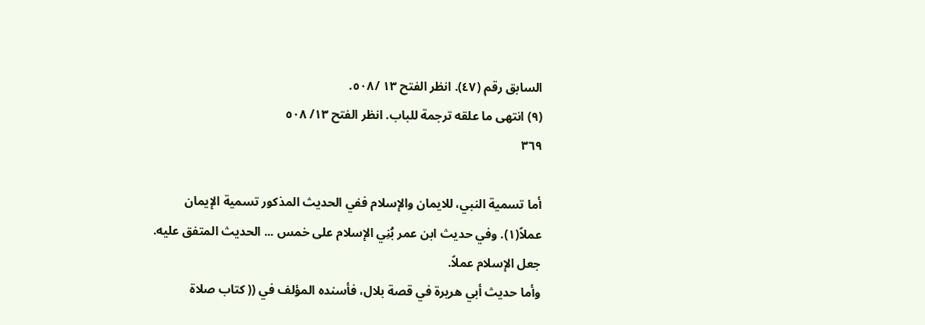السابق رقم (٤٧). انظر الفتح ١٣ /٥٠٨.
(٩) انتهى ما علقه ترجمة للباب. انظر الفتح ١٣/ ٥٠٨
٣٦٩

أما تسمية النبي، للايمان والإسلام ففي الحديث المذكور تسمية الإيمان
عملاً(١). وفي حديث ابن عمر بُنِي الإسلام على خمس ... الحديث المتفق عليه.
جعل الإسلام عملاً.
وأما حديث أبي هريرة في قصة بلال، فأسنده المؤلف في (( كتاب صلاة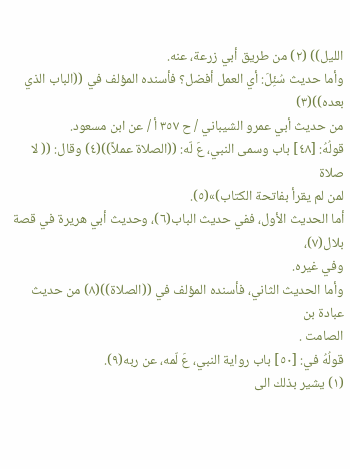الليل)) (٢) من طريق أبي زرعة، عنه.
وأما حديث سُئِلَ: أي العمل أفضل؟ فأسنده المؤلف في ((الباب الذي بعده))(٣)
من حديث أبي عمرو الشيباني / ح ٣٥٧ أ / عن ابن مسعود.
قولُهُ: [٤٨] باب وسمى النبي، عَ لّه: ((الصلاة عملاً))(٤) وقال: (( لا صلاة
لمن لم يقرأ بفاتحة الكتاب)»(٥).
أما الحديث الأول، ففي حديث الباب(٦)، وحديث أبي هريرة في قصة بلال(٧)،
وفي غيره.
وأما الحديث الثاني، فأسنده المؤلف في ((الصلاة))(٨) من حديث عبادة بن
الصامت .
قولُهُ في: [٥٠] باب رواية النبي، عَ لّمه، عن ربه(٩).
(١) يشير بذلك الى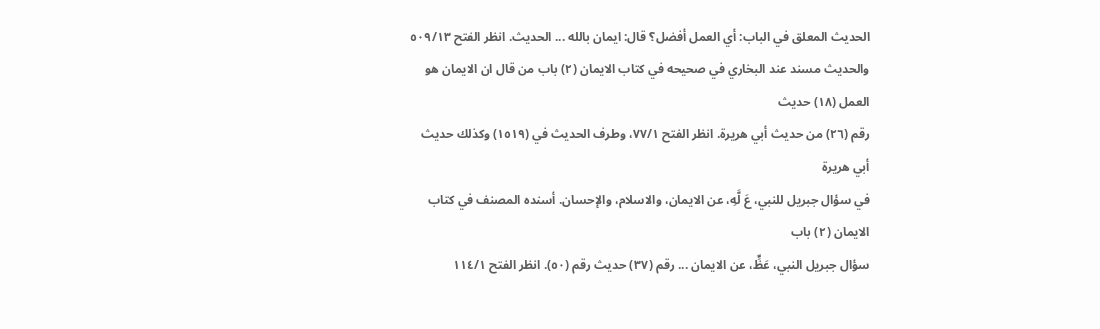الحديث المعلق في الباب: أي العمل أفضل؟ قال: ايمان بالله ... الحديث. انظر الفتح ٥٠٩/١٣
والحديث مسند عند البخاري في صحيحه في كتاب الايمان (٢) باب من قال ان الايمان هو العمل (١٨) حديث
رقم (٢٦) من حديث أبي هريرة. انظر الفتح ٧٧/١، وطرف الحديث في (١٥١٩) وكذلك حديث أبي هريرة
في سؤال جبريل للنبي، عَ لَّهِ، عن الايمان، والاسلام، والإحسان. أسنده المصنف في كتاب الايمان (٢) باب
سؤال جبريل النبي، عَظٍّ، عن الايمان ... رقم (٣٧) حديث رقم (٥٠). انظر الفتح ١١٤/١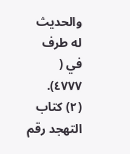والحديث له طرف
في ( ٤٧٧٧).
(٢) كتاب التهجد رقم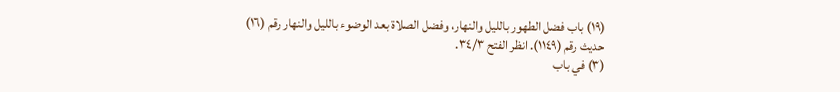(١٩) باب فضل الطهور بالليل والنهار، وفضل الصلاة بعد الوضوء بالليل والنهار رقم (١٦)
حديث رقم (١١٤٩). انظر الفتح ٣٤/٣.
(٣) في باب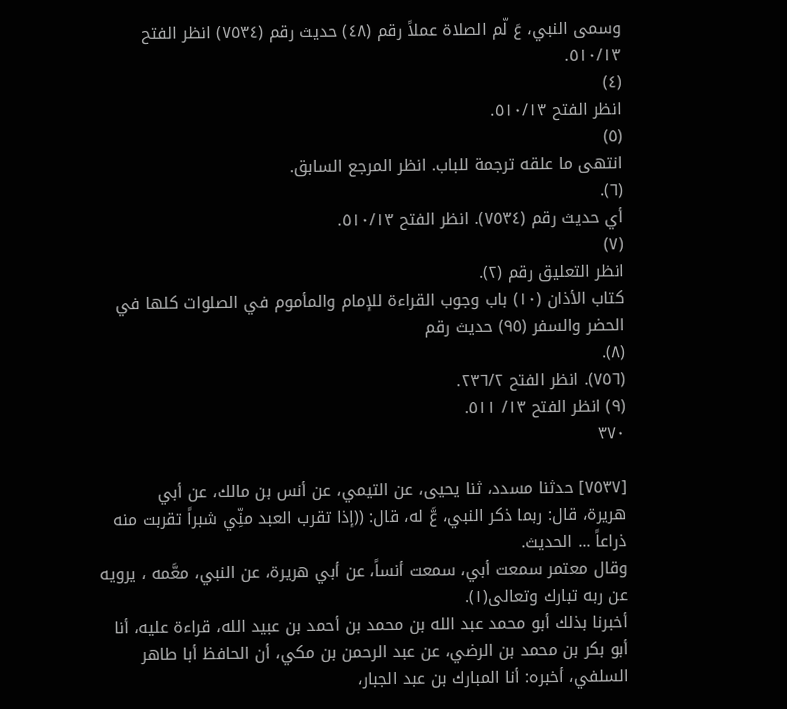وسمى النبي، عَ لّم الصلاة عملاً رقم (٤٨) حديث رقم (٧٥٣٤) انظر الفتح ٥١٠/١٣.
(٤)
انظر الفتح ٥١٠/١٣.
(٥)
انتهى ما علقه ترجمة للباب. انظر المرجع السابق.
(٦).
أي حديث رقم (٧٥٣٤). انظر الفتح ٥١٠/١٣.
(٧)
انظر التعليق رقم (٢).
كتاب الأذان (١٠) باب وجوب القراءة للإمام والمأموم في الصلوات كلها في الحضر والسفر (٩٥) حديث رقم
(٨).
(٧٥٦). انظر الفتح ٢٣٦/٢.
(٩) انظر الفتح ١٣/ ٥١١.
٣٧٠

[٧٥٣٧] حدثنا مسدد، ثنا يحيى، عن التيمي، عن أنس بن مالك، عن أبي
هريرة، قال: ربما ذكر النبي، عَّ له، قال: ((إذا تقرب العبد منِّي شبراً تقربت منه
ذراعاً ... الحديث.
وقال معتمر سمعت أبي، سمعت أنساً، عن أبي هريرة، عن النبي، معَّمه ، يرويه
عن ربه تبارك وتعالى(١).
أخبرنا بذلك أبو محمد عبد الله بن محمد بن أحمد بن عبيد الله، قراءة عليه، أنا
أبو بكر بن محمد بن الرضي، عن عبد الرحمن بن مكي، أن الحافظ أبا طاهر
السلفي، أخبره: أنا المبارك بن عبد الجبار،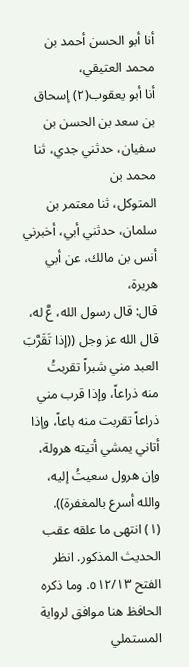أنا أبو الحسن أحمد بن محمد العتيقي،
أنا أبو يعقوب(٢) إسحاق بن سعد بن الحسن بن سفيان، حدثني جدي، ثنا محمد بن
المتوكل، ثنا معتمر بن سلمان، حدثني أبي، أخبرني أنس بن مالك، عن أبي هريرة،
قال: قال رسول الله، عَّ له، قال الله عز وجل ((إذا تَقَرَّبَ العبد مني شبراً تقربتُ
منه ذراعاً، وإذا قرب مني ذراعاً تقربت منه باعاً، وإذا أتاني يمشي أتيته هرولة،
وإن هرول سعيتُ إليه، والله أسرع بالمغفرة)).
(١) انتهى ما علقه عقب الحديث المذكور. انظر الفتح ٥١٢/١٣. وما ذكره الحافظ هنا موافق لرواية المستملي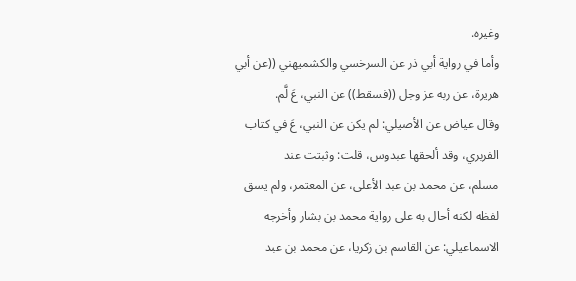وغيره.
وأما في رواية أبي ذر عن السرخسي والكشميهني ((عن أبي هريرة، عن ربه عز وجل ((فسقط)) عن النبي، عَ لَّم.
وقال عياض عن الأصيلي: لم يكن عن النبي، عَ في كتاب الفربري، وقد ألحقها عبدوس، قلت: وثبتت عند
مسلم، عن محمد بن عبد الأعلى، عن المعتمر، ولم يسق لفظه لكنه أحال به على رواية محمد بن بشار وأخرجه
الاسماعيلي: عن القاسم بن زكريا، عن محمد بن عبد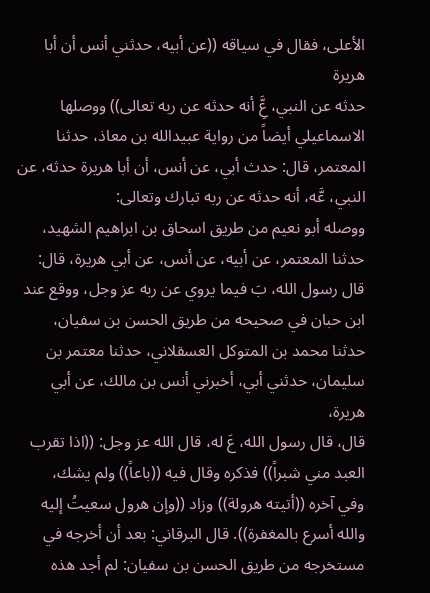الأعلى، فقال في سياقه ((عن أبيه، حدثني أنس أن أبا هريرة
حدثه عن النبي، عَِّ أنه حدثه عن ربه تعالى)) ووصلها الاسماعيلي أيضاً من رواية عبيدالله بن معاذ، حدثنا
المعتمر، قال: حدث أبي، عن أنس، أن أبا هريرة حدثه، عن النبي، عَّه، أنه حدثه عن ربه تبارك وتعالى:
ووصله أبو نعيم من طريق اسحاق بن ابراهيم الشهيد، حدثنا المعتمر، عن أبيه، عن أنس، عن أبي هريرة، قال:
قال رسول الله، بَ فيما يروي عن ربه عز وجل، ووقع عند ابن حبان في صحيحه من طريق الحسن بن سفيان،
حدثنا محمد بن المتوكل العسقلاني، حدثنا معتمر بن سليمان، حدثني أبي، أخبرني أنس بن مالك، عن أبي هريرة،
قال، قال رسول الله، عَ له، قال الله عز وجل: ((اذا تقرب العبد مني شبراً)) فذكره وقال فيه ((باعاً)) ولم يشك،
وفي آخره ((أتيته هرولة)) وزاد ((وإن هرول سعيتُ إليه والله أسرع بالمغفرة)). قال البرقاني: بعد أن أخرجه في
مستخرجه من طريق الحسن بن سفيان: لم أجد هذه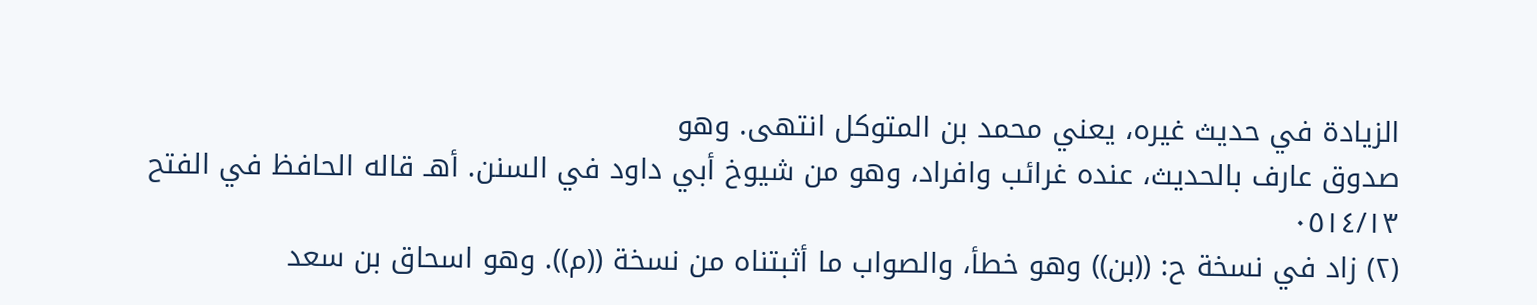الزيادة في حديث غيره، يعني محمد بن المتوكل انتهى. وهو
صدوق عارف بالحديث، عنده غرائب وافراد، وهو من شيوخ أبي داود في السنن. أهـ قاله الحافظ في الفتح
٠٥١٤/١٣
(٢) زاد في نسخة ح: ((بن)) وهو خطأ، والصواب ما أثبتناه من نسخة ((م)). وهو اسحاق بن سعد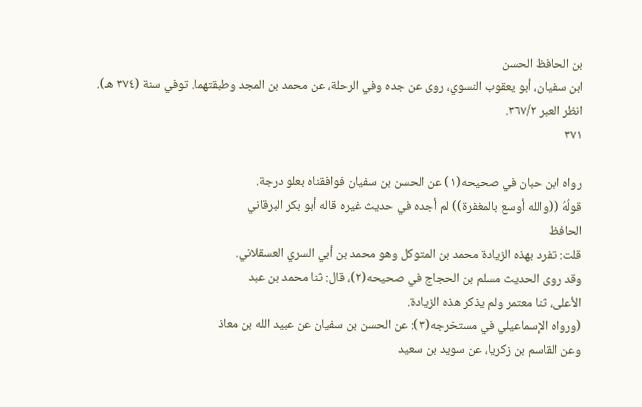بن الحافظ الحسن
ابن سفيان، أبو يعقوب النسوي، روى عن جده وفي الرحلة، عن محمد بن المجد وطبقتهما. توفي سنة (٣٧٤ هـ).
انظر العبر ٣٦٧/٢.
٣٧١

رواه ابن حبان في صحيحه(١) عن الحسن بن سفيان فوافقناه بعلو درجة.
قولُهُ ((والله أوسع بالمغفرة)) لم أجده في حديث غيره قاله أبو بكر البرقاني
الحافظ
قلت: تفرد بهذه الزيادة محمد بن المتوكل وهو محمد بن أبي السري العسقلاني.
وقد روى الحديث مسلم بن الحجاج في صحيحه(٢)، قال: ثنا محمد بن عبد
الأعلى، ثنا معتمر ولم يذكر هذه الزيادة.
(ورواه الإسماعيلي في مستخرجه(٣): عن الحسن بن سفيان عن عبيد الله بن معاذ
وعن القاسم بن زكريا، عن سويد بن سعيد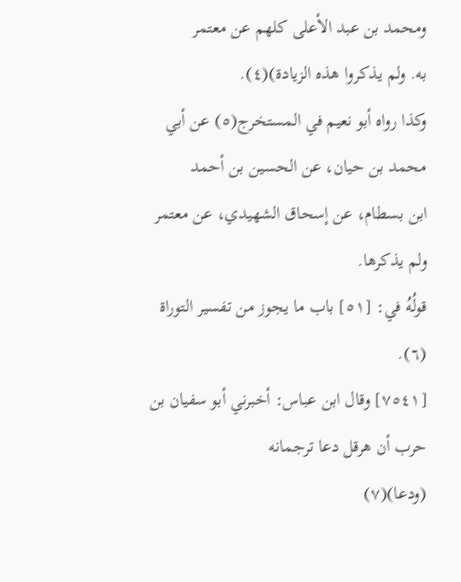ومحمد بن عبد الأعلى كلهم عن معتمر
به. ولم يذكروا هذه الزيادة)(٤).
وكذا رواه أبو نعيم في المستخرج(٥) عن أبي محمد بن حيان، عن الحسين بن أحمد
ابن بسطام، عن إسحاق الشهيدي، عن معتمر ولم يذكرها.
قولُهُ في: [٥١] باب ما يجوز من تفسير التوراة (٦).
[٧٥٤١] وقال ابن عباس: أخبرني أبو سفيان بن حرب أن هرقل دعا ترجمانه
(ودعا)(٧)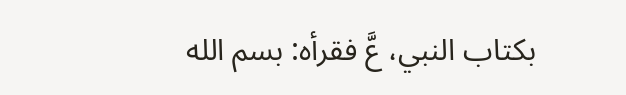بكتاب النبي، عَّ فقرأه: بسم الله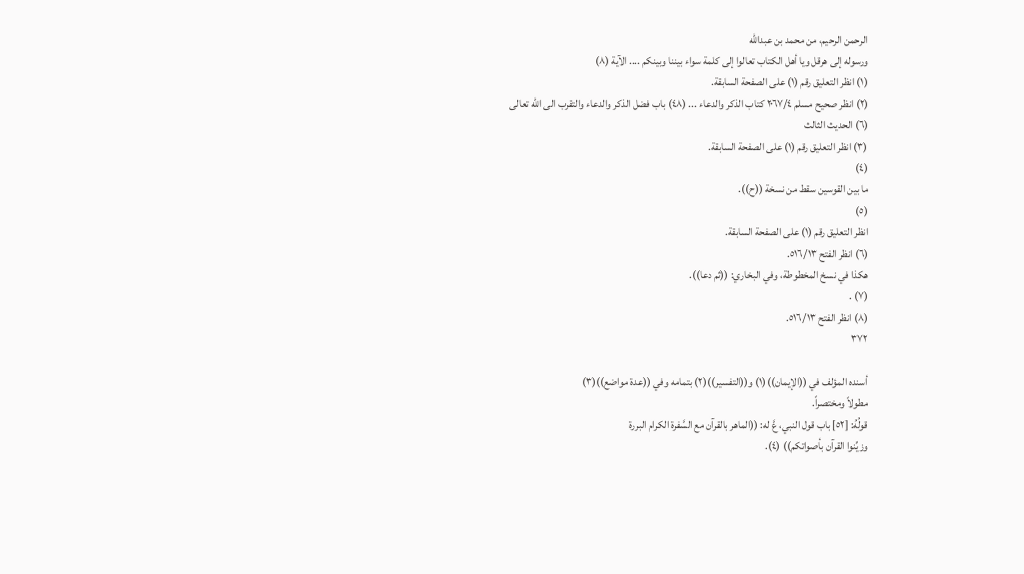الرحمن الرحيم، من محمد بن عبدالله
ورسوله إلى هرقل ويا أهل الكتاب تعالوا إلى كلمة سواء بيننا وبينكم .... الآية (٨)
(١) انظر التعليق رقم (١) على الصفحة السابقة.
(٢) انظر صحيح مسلم ٢٠٦٧/٤ كتاب الذكر والدعاء ... (٤٨) باب فضل الذكر والدعاء والتقرب الى الله تعالى
(٦) الحديث الثالث
(٣) انظر التعليق رقم (١) على الصفحة السابقة.
(٤)
ما بين القوسين سقط من نسخة ((ح)).
(٥)
انظر التعليق رقم (١) على الصفحة السابقة.
(٦) انظر الفتح ٥١٦/١٣.
هكذا في نسخ المخطوطة، وفي البخاري: ((ثم دعا)).
(٧) .
(٨) انظر الفتح ٥١٦/١٣.
٣٧٢

أسنده المؤلف في ((الإيمان))(١) و((التفسير))(٢) بتمامه وفي ((عدة مواضع))(٣)
مطولاً ومختصراً.
قولُهُ: [٥٢] باب قول النبي، عَّ له: ((الماهر بالقرآن مع السَّفرة الكرام البررة
وزيِّنوا القرآن بأصواتكم)) (٤).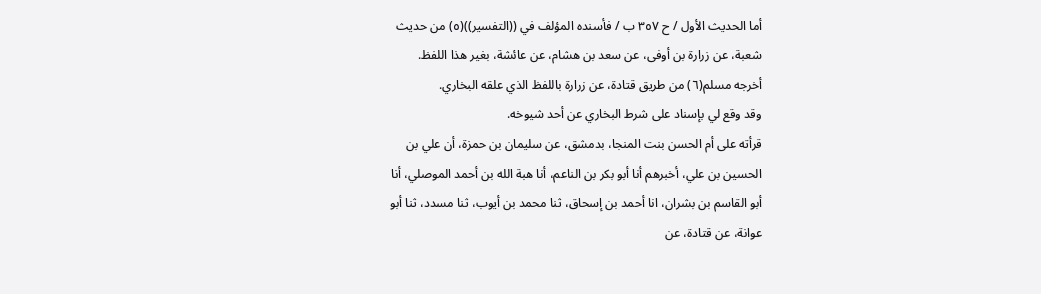أما الحديث الأول / ح ٣٥٧ ب / فأسنده المؤلف في ((التفسير))(٥) من حديث
شعبة، عن زرارة بن أوفى، عن سعد بن هشام، عن عائشة، بغير هذا اللفظ.
أخرجه مسلم(٦) من طريق قتادة، عن زرارة باللفظ الذي علقه البخاري.
وقد وقع لي بإسناد على شرط البخاري عن أحد شيوخه.
قرأته على أم الحسن بنت المنجا، بدمشق، عن سليمان بن حمزة، أن علي بن
الحسين بن علي، أخبرهم أنا أبو بكر بن الناعم، أنا هبة الله بن أحمد الموصلي، أنا
أبو القاسم بن بشران، انا أحمد بن إسحاق، ثنا محمد بن أيوب، ثنا مسدد، ثنا أبو
عوانة، عن قتادة، عن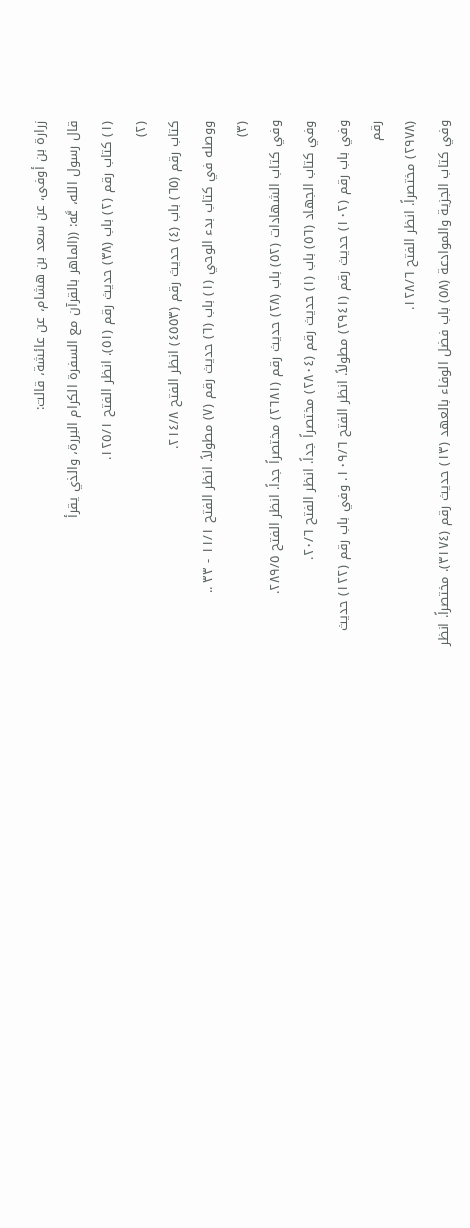زرارة بن أوفى، عن سعد بن هشام، عن عائشة، قالت:
قال رسول الله، عَّه: ((الماهر بالقرآن مع السفرة الكرام البررة، والذي يقرأ
(١) كتاب رقم (٢) باب (٣٨) حديث رقم (٥١). انظر الفتح ١٢٥/١.
(٢)
كتاب رقم (٦٥) باب (٤) حديث رقم (٤٥٥٣) انظر الفتح ٢١٤/٨.
ووصله في كتاب بدء الوحي (١) باب (٦) حديث رقم (٧) مطولاً. انظر الفتح ١١/١ - ٣٣ ..
(٣)
وفي كتاب الشهادات (٥٢) باب (٢٨) حديث رقم (٢٦٨١) مختصراً جداً. انظر الفتح ٢٨٩/٥.
وفي كتاب الجهاد (٥٦) باب (١) حديث رقم (٢٨٠٤) مختصراً جداً. انظر الفتح ٢٠/٦.
وفي باب رقم (١٠٢) حديث رقم (٢٩٤١) مطولاً. انظر الفتح ١٠٩/٦. وفي باب رقم (١٢٢) حديث رقم
(٢٩٧٨) مختصراً. انظر الفتح ١٢٨/٦.
وفي كتاب الجزية والموادعة (٥٨) باب فضل الوفاء بالعهد (١٣) حديث رقم (٣١٧٤). مختصراً. انظر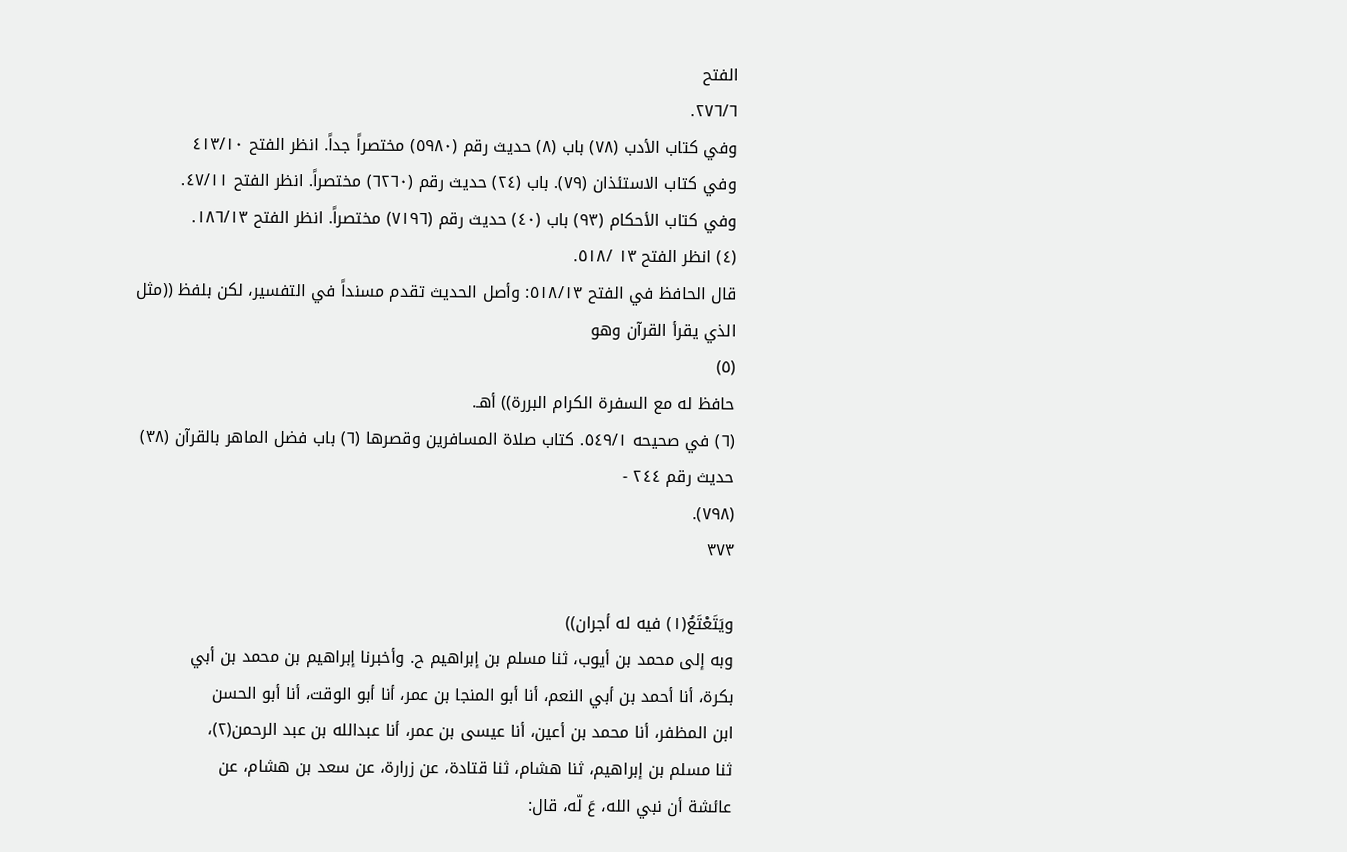الفتح
٢٧٦/٦.
وفي كتاب الأدب (٧٨) باب (٨) حديث رقم (٥٩٨٠) مختصراً جداً. انظر الفتح ٤١٣/١٠
وفي كتاب الاستئذان (٧٩). باب (٢٤) حديث رقم (٦٢٦٠) مختصراً. انظر الفتح ٤٧/١١.
وفي كتاب الأحكام (٩٣) باب (٤٠) حديث رقم (٧١٩٦) مختصراً. انظر الفتح ١٨٦/١٣.
(٤) انظر الفتح ١٣ /٥١٨.
قال الحافظ في الفتح ٥١٨/١٣: وأصل الحديث تقدم مسنداً في التفسير، لكن بلفظ ((مثل الذي يقرأ القرآن وهو
(٥)
حافظ له مع السفرة الكرام البررة)) أهـ.
(٦) في صحيحه ٥٤٩/١. كتاب صلاة المسافرين وقصرها (٦) باب فضل الماهر بالقرآن (٣٨) حديث رقم ٢٤٤ -
(٧٩٨).
٣٧٣

ويَتَعْتَعُ(١) فيه له أجران))
وبه إلى محمد بن أيوب، ثنا مسلم بن إبراهيم ح. وأخبرنا إبراهيم بن محمد بن أبي
بكرة، أنا أحمد بن أبي النعم، أنا أبو المنجا بن عمر، أنا أبو الوقت، أنا أبو الحسن
ابن المظفر، أنا محمد بن أعين، أنا عيسى بن عمر، أنا عبدالله بن عبد الرحمن(٢)،
ثنا مسلم بن إبراهيم، ثنا هشام، ثنا قتادة، عن زرارة، عن سعد بن هشام، عن
عائشة أن نبي الله، عَ لّه، قال: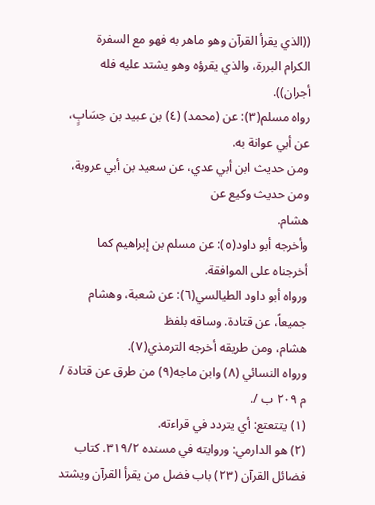((الذي يقرأ القرآن وهو ماهر به فهو مع السفرة
الكرام البررة، والذي يقرؤه وهو يشتد عليه فله أجران)).
رواه مسلم(٣): عن (محمد) (٤) بن عبيد بن حِسَابٍ، عن أبي عوانة به.
ومن حديث ابن أبي عدي، عن سعيد بن أبي عروبة، ومن حديث وكيع عن
هشام.
وأخرجه أبو داود(٥): عن مسلم بن إبراهيم كما أخرجناه على الموافقة.
ورواه أبو داود الطيالسي(٦): عن شعبة، وهشام جميعاً، عن قتادة. وساقه بلفظ
هشام، ومن طريقه أخرجه الترمذي(٧).
ورواه النسائي (٨) وابن ماجه(٩) من طرق عن قتادة / م ٢٠٩ ب /.
(١) يتتعتع: أي يتردد في قراءته.
(٢) هو الدارمي: وروايته في مسنده ٣١٩/٢. كتاب فضائل القرآن (٢٣) باب فضل من يقرأ القرآن ويشتد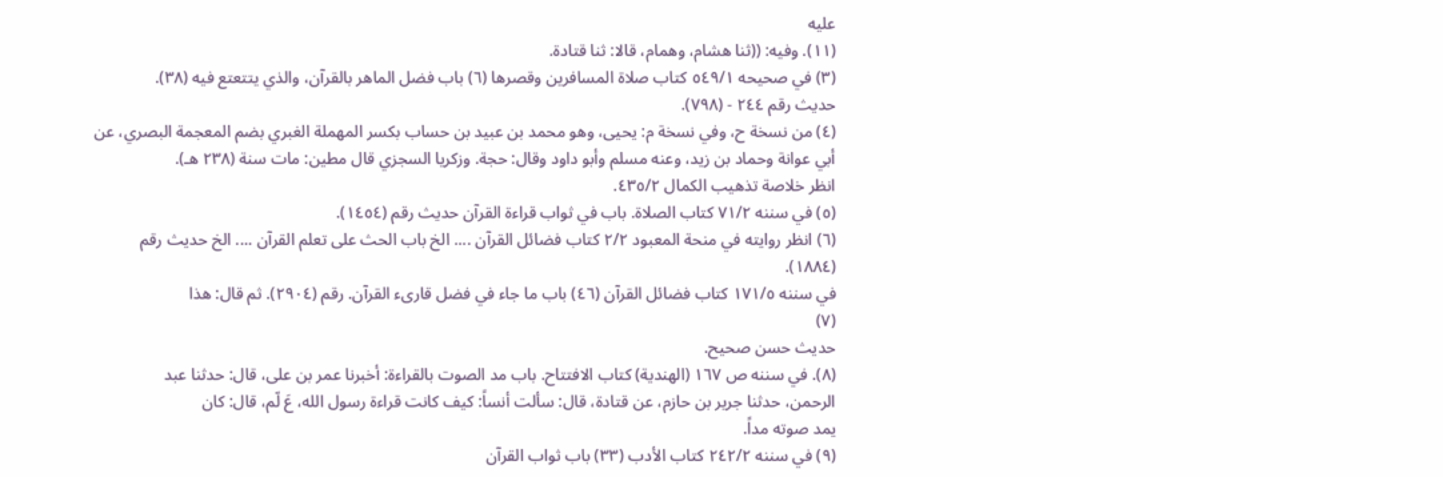عليه
(١١). وفيه: ((ثنا هشام، وهمام، قالا: ثنا قتادة.
(٣) في صحيحه ٥٤٩/١ كتاب صلاة المسافرين وقصرها (٦) باب فضل الماهر بالقرآن، والذي يتتعتع فيه (٣٨).
حديث رقم ٢٤٤ - (٧٩٨).
(٤) من نسخة ح، وفي نسخة م: يحيى، وهو محمد بن عبيد بن حساب بكسر المهملة الغبري بضم المعجمة البصري، عن
أبي عوانة وحماد بن زيد، وعنه مسلم وأبو داود وقال: حجة. وزكريا السجزي قال مطين: مات سنة (٢٣٨ هـ).
انظر خلاصة تذهيب الكمال ٤٣٥/٢.
(٥) في سننه ٧١/٢ كتاب الصلاة. باب في ثواب قراءة القرآن حديث رقم (١٤٥٤).
(٦) انظر روايته في منحة المعبود ٢/٢ كتاب فضائل القرآن .... الخ باب الحث على تعلم القرآن .... الخ حديث رقم
(١٨٨٤).
في سننه ١٧١/٥ كتاب فضائل القرآن (٤٦) باب ما جاء في فضل قارىء القرآن. رقم (٢٩٠٤). ثم قال: هذا
(٧)
حديث حسن صحيح.
(٨). في سننه ص ١٦٧ (الهندية) كتاب الافتتاح. باب مد الصوت بالقراءة: أخبرنا عمر بن على، قال: حدثنا عبد
الرحمن، حدثنا جرير بن حازم، عن قتادة، قال: سألت أنساً: كيف كانت قراءة رسول الله، عَ لّم، قال: كان
يمد صوته مداً.
(٩) في سننه ٢٤٢/٢ كتاب الأدب (٣٣) باب ثواب القرآن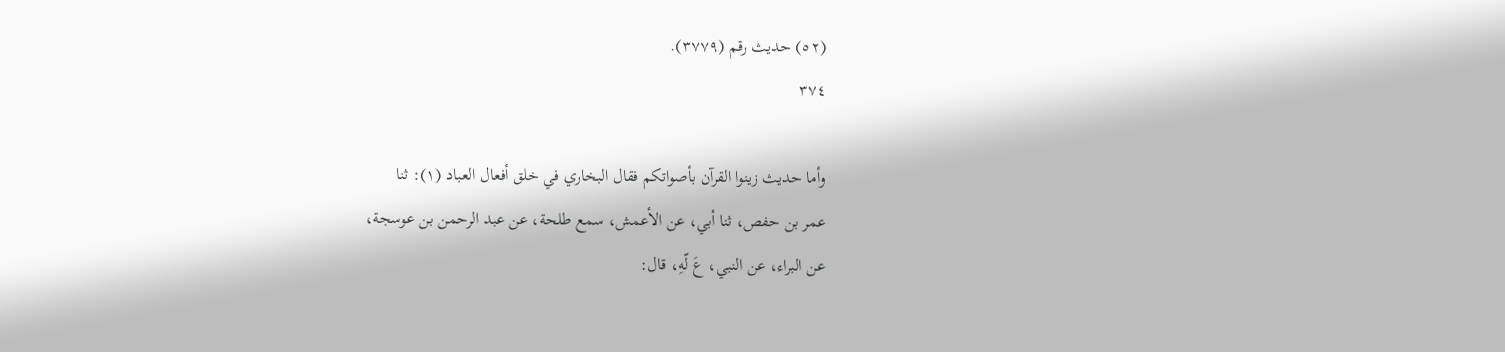(٥٢) حديث رقم (٣٧٧٩).
٣٧٤

وأما حديث زينوا القرآن بأصواتكم فقال البخاري في خلق أفعال العباد (١): ثنا
عمر بن حفص، ثنا أبي، عن الأعمش، سمع طلحة، عن عبد الرحمن بن عوسجة،
عن البراء، عن النبي، عَ لّهِ، قال: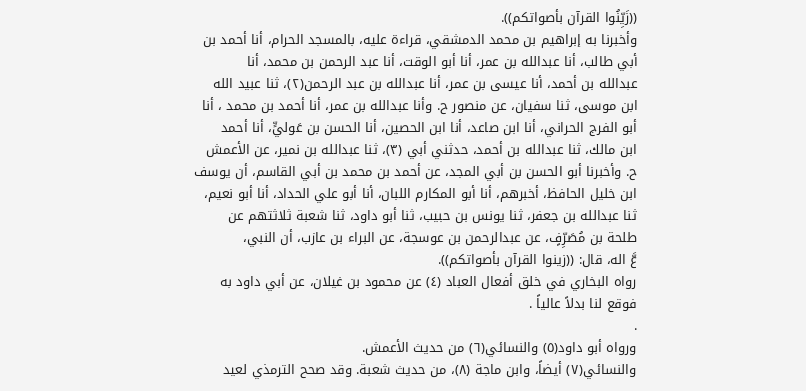((زَيِّنُوا القرآن بأصواتكم)).
وأخبرنا به إبراهيم بن محمد الدمشقي، قراءة عليه، بالمسجد الحرام، أنا أحمد بن
أبي طالب، أنا عبدالله بن عمر، أنا أبو الوقت، أنا عبد الرحمن بن محمد، أنا
عبدالله بن أحمد، أنا عيسى بن عمر، أنا عبدالله بن عبد الرحمن(٢)، ثنا عبيد الله
ابن موسى، ثنا سفيان، عن منصور ح. وأنا عبدالله بن عمر، أنا أحمد بن محمد ، أنا
أبو الفرج الحراني، أنا ابن صاعد، أنا ابن الحصين، أنا الحسن بن عَوليٍّ، أنا أحمد
ابن مالك، ثنا عبدالله بن أحمد، حدثني أبي (٣)، ثنا عبدالله بن نمير، عن الأعمش
ح. وأخبرنا أبو الحسن بن أبي المجد، عن أحمد بن محمد بن أبي القاسم، أن يوسف
ابن خليل الحافظ، أخبرهم، أنا أبو المكارم اللبان، أنا أبو علي الحداد، أنا أبو نعيم،
ثنا عبدالله بن جعفر، ثنا يونس بن حبيب، ثنا أبو داود، ثنا شعبة ثلاثتهم عن
طلحة بن مُصَرِّفٍ، عن عبدالرحمن بن عوسجة، عن البراء بن عازب، أن النبي،
عَّ اله، قال: ((زينوا القرآن بأصواتكم)).
رواه البخاري في خلق أفعال العباد (٤) عن محمود بن غيلان، عن أبي داود به
فوقع لنا بدلاً عالياً .
.
ورواه أبو داود(٥) والنسائي(٦) من حديث الأعمش.
والنسائي(٧) أيضاً، وابن ماجة (٨)، من حديث شعبة. وقد صحح الترمذي لعيد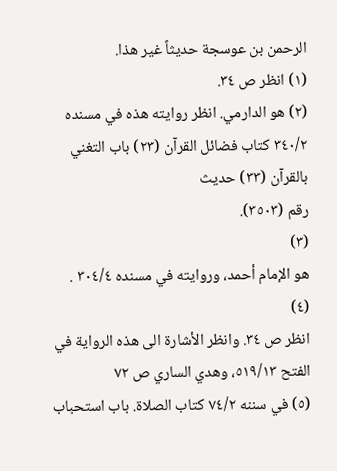الرحمن بن عوسجة حديثاً غير هذا.
(١) انظر ص ٣٤.
(٢) هو الدارمي. انظر روايته هذه في مسنده ٣٤٠/٢ كتاب فضائل القرآن (٢٣) باب التغني بالقرآن (٣٣) حديث
رقم (٣٥٠٣).
(٣)
هو الإمام أحمد، وروايته في مسنده ٣٠٤/٤ .
(٤)
انظر ص ٣٤. وانظر الأشارة الى هذه الرواية في الفتح ٥١٩/١٣، وهدي الساري ص ٧٢
(٥) في سننه ٧٤/٢ كتاب الصلاة. باب استحباب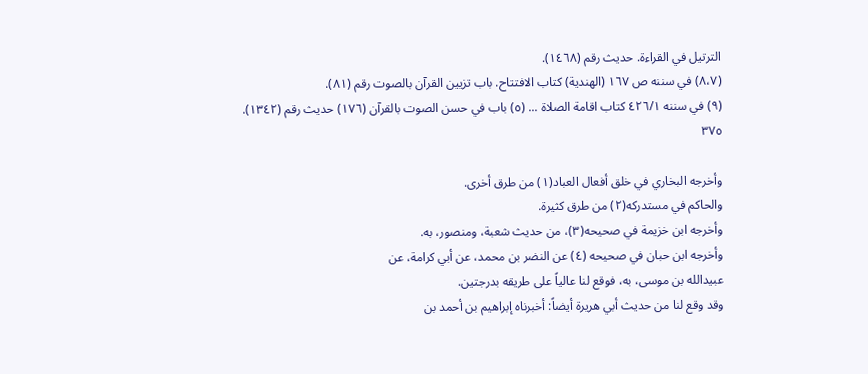الترتيل في القراءة. حديث رقم (١٤٦٨).
(٨،٧) في سننه ص ١٦٧ (الهندية) كتاب الافتتاح. باب تزيين القرآن بالصوت رقم (٨١).
(٩) في سننه ٤٢٦/١ كتاب اقامة الصلاة ... (٥) باب في حسن الصوت بالقرآن (١٧٦) حديث رقم (١٣٤٢).
٣٧٥

وأخرجه البخاري في خلق أفعال العباد(١) من طرق أخرى.
والحاكم في مستدركه(٢) من طرق كثيرة.
وأخرجه ابن خزيمة في صحيحه(٣)، من حديث شعبة، ومنصور، به.
وأخرجه ابن حبان في صحيحه (٤) عن النضر بن محمد، عن أبي كرامة، عن
عبيدالله بن موسى، به، فوقع لنا عالياً على طريقه بدرجتين.
وقد وقع لنا من حديث أبي هريرة أيضاً: أخبرناه إبراهيم بن أحمد بن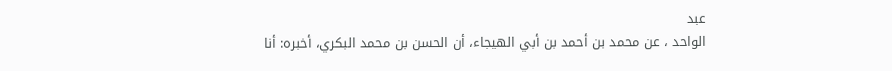عبد
الواحد ، عن محمد بن أحمد بن أبي الهيجاء، أن الحسن بن محمد البكري، أخبره: أنا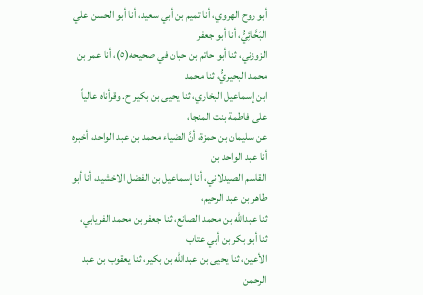أبو روح الهروي، أنا تميم بن أبي سعيد، أنا أبو الحسن علي البَحَّائِيُّ، أنا أبو جعفر
الزوزني، ثنا أبو حاتم بن حبان في صحيحه(٥)، أنا عمر بن محمد البحيريُّ، ثنا محمد
ابن إسماعيل البخاري، ثنا يحيى بن بكير ح. وقرأناه عالياً على فاطمة بنت المنجا،
عن سليمان بن حمزة، أنَّ الضياء محمد بن عبد الواحد، أخبره أنا عبد الواحد بن
القاسم الصيدلاني، أنا إسماعيل بن الفضل الاخشيد، أنا أبو طاهر بن عبد الرحيم،
ثنا عبدالله بن محمد الصانع، ثنا جعفر بن محمد الفريابي، ثنا أبو بكر بن أبي عتاب
الأعين، ثنا يحيى بن عبدالله بن بكير، ثنا يعقوب بن عبد الرحمن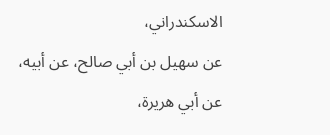الاسكندراني،
عن سهيل بن أبي صالح، عن أبيه، عن أبي هريرة،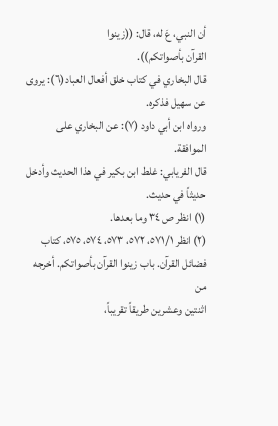أن النبي، عَ له، قال: ((زينوا
القرآن بأصواتكم)).
قال البخاري في كتاب خلق أفعال العباد(٦): يروى عن سهيل فذكره.
ورواه ابن أبي داود (٧): عن البخاري على الموافقة.
قال الفريابي: غلط ابن بكير في هذا الحديث وأدخل حديثاً في حديث.
(١) انظر ص ٣٤ وما بعدها.
(٢) انظر ٥٧١/١، ٥٧٢، ٥٧٣، ٥٧٤، ٥٧٥، كتاب فضائل القرآن. باب زينوا القرآن بأصواتكم. أخرجه من
اثنتين وعشرين طريقاً تقريباً،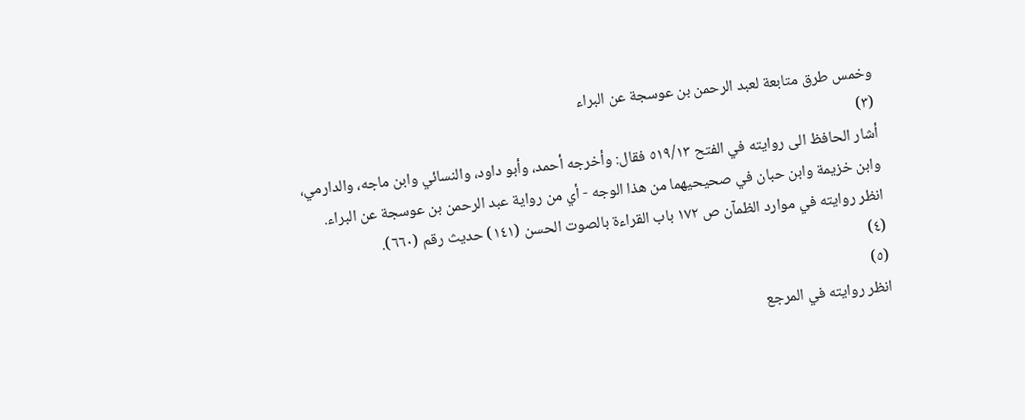وخمس طرق متابعة لعبد الرحمن بن عوسجة عن البراء
(٣)
أشار الحافظ الى روايته في الفتح ٥١٩/١٣ فقال: وأخرجه أحمد، وأبو داود، والنسائي وابن ماجه، والدارمي،
وابن خزيمة وابن حبان في صحيحيهما من هذا الوجه - أي من رواية عبد الرحمن بن عوسجة عن البراء.
انظر روايته في موارد الظمآن ص ١٧٢ باب القراءة بالصوت الحسن (١٤١) حديث رقم (٦٦٠).
(٤)
(٥)
انظر روايته في المرجع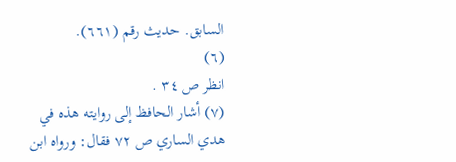السابق. حديث رقم (٦٦١).
(٦)
انظر ص ٣٤ .
(٧) أشار الحافظ إلى روايته هذه في هدي الساري ص ٧٢ فقال: ورواه ابن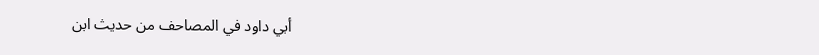أبي داود في المصاحف من حديث ابن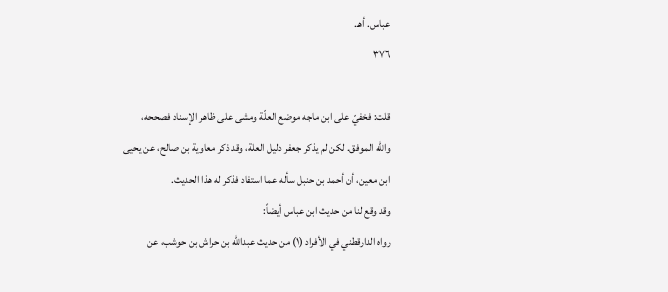عباس. أهـ.
٣٧٦

قلت: فخفيّ على ابن ماجه موضع العلّة ومشى على ظاهر الإسناد فصححه،
والله الموفق. لكن لم يذكر جعفر دليل العلة، وقد ذكر معاوية بن صالح، عن يحيى
ابن معين، أن أحمد بن حنبل سأله عما استفاد فذكر له هذا الحديث.
وقد وقع لنا من حديث ابن عباس أيضاً:
رواه الدارقطني في الأفراد (١) من حديث عبدالله بن حراش بن حوشب، عن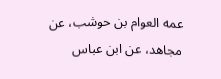عمه العوام بن حوشب، عن مجاهد، عن ابن عباس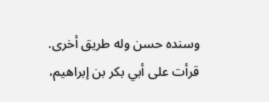وسنده حسن وله طريق أخرى.
قرأت على أبي بكر بن إبراهيم،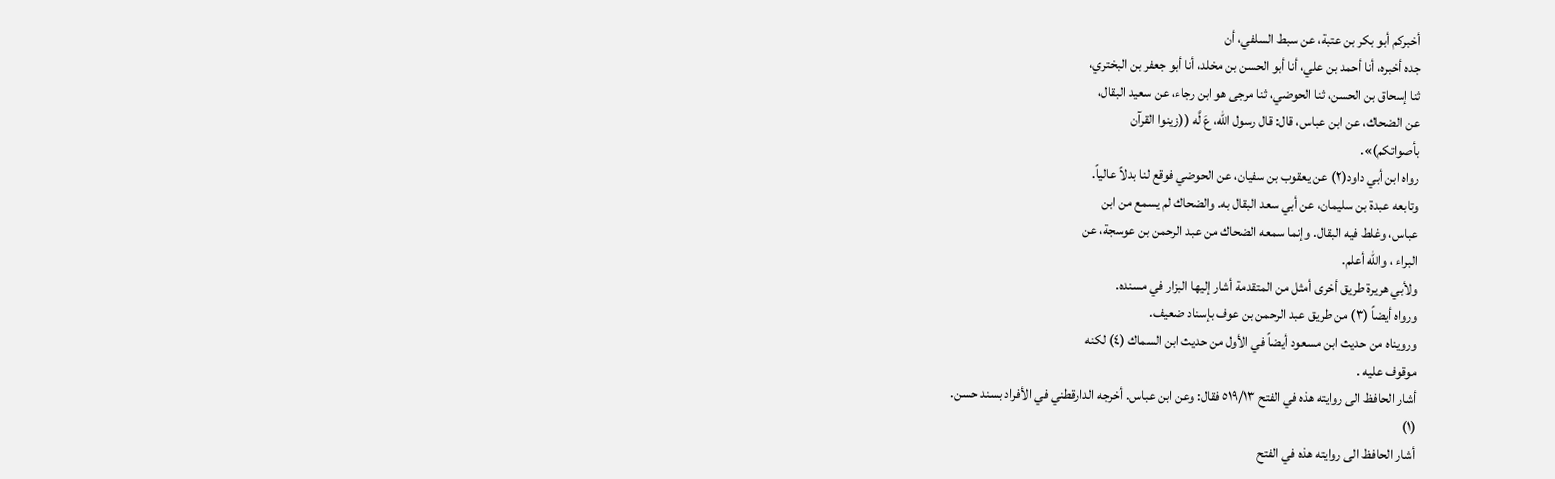أخبركم أبو بكر بن عتبة، عن سبط السلفي، أن
جده أخبره، أنا أحمد بن علي، أنا أبو الحسن بن مخلد، أنا أبو جعفر بن البختري،
ثنا إسحاق بن الحسن، ثنا الحوضي، ثنا مرجى هو ابن رجاء، عن سعيد البقال،
عن الضحاك، عن ابن عباس، قال: قال رسول الله، عَ لَّه ((زينوا القرآن
بأصواتکم)».
رواه ابن أبي داود(٢) عن يعقوب بن سفيان، عن الحوضي فوقع لنا بدلاً عالياً.
وتابعه عبدة بن سليمان، عن أبي سعد البقال به. والضحاك لم يسمع من ابن
عباس، وغلط فيه البقال. وإنما سمعه الضحاك من عبد الرحمن بن عوسجة، عن
البراء ، والله أعلم.
ولأبي هريرة طريق أخرى أمثل من المتقدمة أشار إليها البزار في مسنده.
ورواه أيضاً (٣) من طريق عبد الرحمن بن عوف بإسناد ضعيف.
ورويناه من حديث ابن مسعود أيضاً في الأول من حديث ابن السماك (٤) لكنه
موقوف عليه .
أشار الحافظ الى روايته هذه في الفتح ٥١٩/١٣ فقال: وعن ابن عباس. أخرجه الدارقطني في الأفراد بسند حسن.
(١)
أشار الحافظ الى روايته هذه في الفتح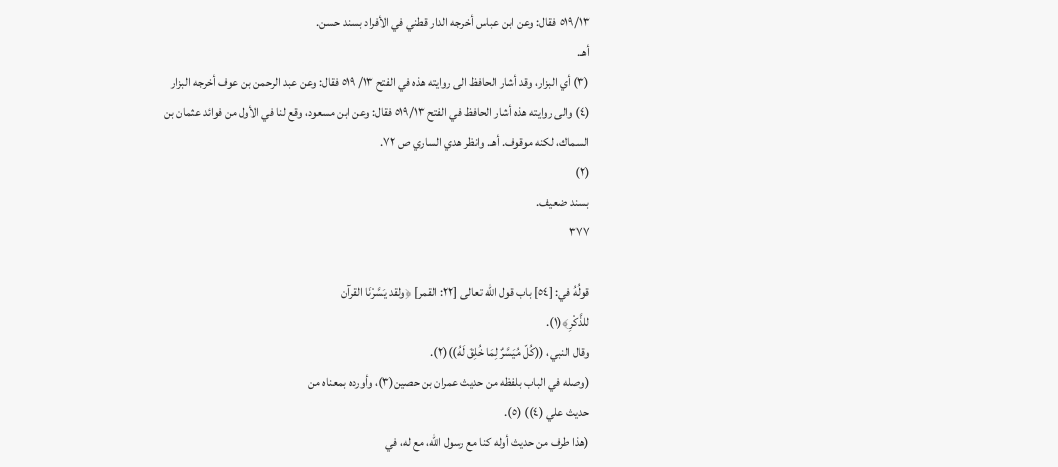٥١٩/١٣ فقال: وعن ابن عباس أخرجه الدار قطني في الأفراد بسند حسن.
أهـ.
(٣) أي البزار، وقد أشار الحافظ الى روايته هذه في الفتح ١٣/ ٥١٩ فقال: وعن عبد الرحمن بن عوف أخرجه البزار
(٤) والى روايته هذه أشار الحافظ في الفتح ٥١٩/١٣ فقال: وعن ابن مسعود، وقع لنا في الأول من فوائد عثمان بن
السماك، لكنه موقوف. أهـ. وانظر هدي الساري ص ٧٢.
(٢)
بسند ضعيف.
٣٧٧

قولُهُ في: [٥٤] باب قول الله تعالى [٢٢: القمر] ﴿ولقد يَسَّرْنَا القرآن
للذَّكْرِ﴾(١).
وقال النبي، ((كُلّ مُيَسَّرٌ لِمَا خُلِقَ لَهُ))(٢).
(وصله في الباب بلفظه من حديث عمران بن حصين(٣)، وأورده بمعناه من
حديث علي (٤)) (٥).
(هذا طرف من حديث أوله كنا مع رسول الله، مع له، في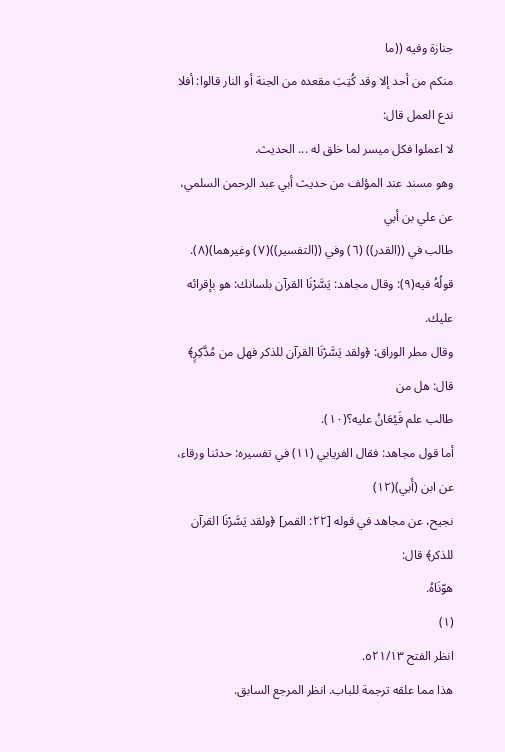جنازة وفيه ((ما
منكم من أحد إلا وقد كُتِبَ مقعده من الجنة أو النار قالوا: أفلا ندع العمل قال:
لا اعملوا فكل ميسر لما خلق له ... الحديث.
وهو مسند عند المؤلف من حديث أبي عبد الرحمن السلمي، عن علي بن أبي
طالب في ((القدر)) (٦) وفي ((التفسير))(٧) وغيرهما)(٨).
قولُهُ فيه(٩): وقال مجاهد: يَسَّرْنَا القرآن بلسانك: هو بإقرائه عليك.
وقال مطر الوراق: ﴿ولقد يَسَّرْنَا القرآن للذكر فهل من مُدَّكِرٍ﴾ قال: هل من
طالب علم فَيُعَانُ عليه؟(١٠).
أما قول مجاهد: فقال الفريابي (١١) في تفسيره: حدثنا ورقاء، عن ابن (أَبي)(١٢)
نجيح، عن مجاهد في قوله [٢٢: القمر] ﴿ولقد يَسَّرْنَا القرآن للذكر﴾ قال:
هوّنَاهُ.
(١)
انظر الفتح ٥٢١/١٣.
هذا مما علقه ترجمة للباب. انظر المرجع السابق.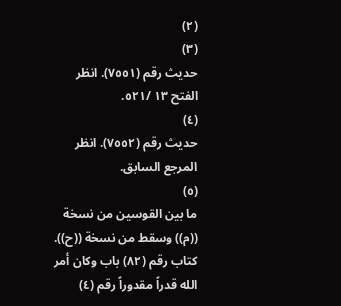(٢)
(٣)
حديث رقم (٧٥٥١). انظر الفتح ١٣ /٥٢١.
(٤)
حديث رقم (٧٥٥٢). انظر المرجع السابق.
(٥)
ما بين القوسين من نسخة ((م)) وسقط من نسخة ((ح)).
كتاب رقم (٨٢) باب وكان أمر الله قدراً مقدوراً رقم (٤)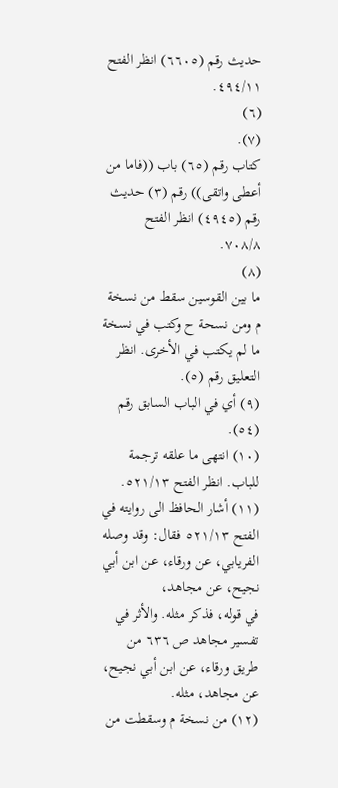حديث رقم (٦٦٠٥) انظر الفتح ٤٩٤/١١.
(٦)
(٧).
كتاب رقم (٦٥) باب ((فاما من أعطى واتقى)) رقم (٣) حديث رقم (٤٩٤٥) انظر الفتح ٧٠٨/٨.
(٨)
ما بين القوسين سقط من نسخة م ومن نسحة ح وكتب في نسخة ما لم يكتب في الأخرى. انظر التعليق رقم (٥).
(٩) أي في الباب السابق رقم (٥٤).
(١٠) انتهى ما علقه ترجمة للباب. انظر الفتح ٥٢١/١٣.
(١١) أشار الحافظ الى روايته في الفتح ٥٢١/١٣ فقال: وقد وصله الفريابي، عن ورقاء، عن ابن أبي نجيح، عن مجاهد،
في قوله، فذكر مثله. والأثر في تفسير مجاهد ص ٦٣٦ من طريق ورقاء، عن ابن أبي نجيح، عن مجاهد، مثله.
(١٢) من نسخة م وسقطت من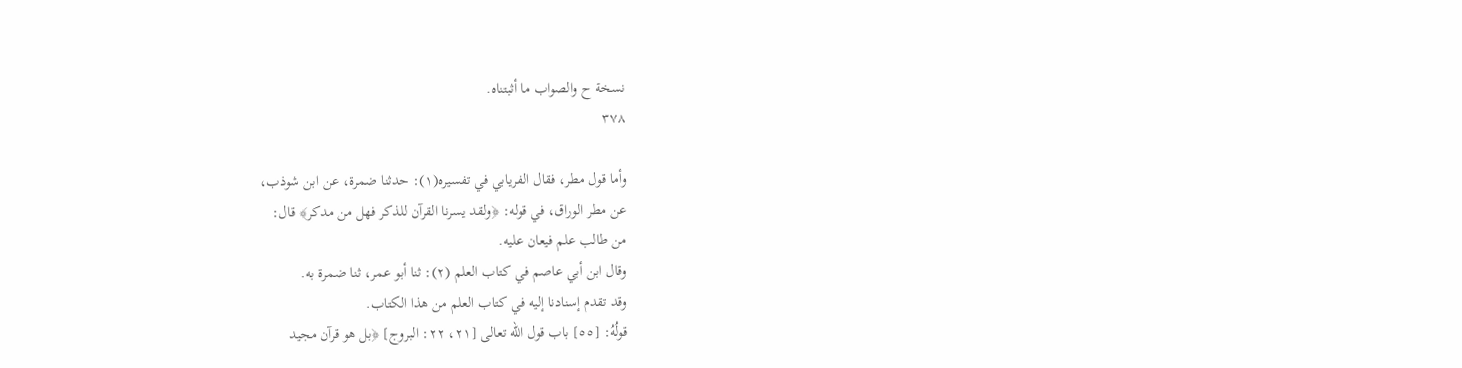نسخة ح والصواب ما أثبتناه.
٣٧٨

وأما قول مطر، فقال الفريابي في تفسيره(١): حدثنا ضمرة، عن ابن شوذب،
عن مطر الوراق، في قوله: ﴿ولقد يسرنا القرآن للذكر فهل من مدكر﴾ قال:
من طالب علم فيعان عليه.
وقال ابن أبي عاصم في كتاب العلم (٢): ثنا أبو عمر، ثنا ضمرة به.
وقد تقدم إسنادنا إليه في كتاب العلم من هذا الكتاب.
قولُهُ: [٥٥] باب قول الله تعالى [٢١، ٢٢: البروج] ﴿بل هو قرآن مجيد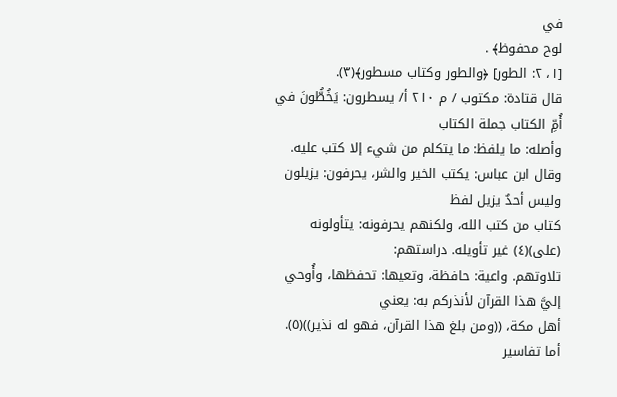في
لوح محفوظ﴾ .
[١، ٢: الطور] ﴿والطور وكتاب مسطور﴾(٣).
قال قتادة: مكتوب / م ٢١٠ أ/ يسطرون: يَخُطُّونَ في أُمِّ الكتاب جملة الكتاب
وأصله: ما يلفظ: ما يتكلم من شيء إلا كتب عليه.
وقال ابن عباس: يكتب الخير والشر، يحرفون: يزيلون وليس أحدٌ يزيل لفظ
كتاب من كتب الله، ولكنهم يحرفونه: يتأولونه (على)(٤) غير تأويله. دراستهم:
تلاوتهم. واعية: حافظة، وتعيها: تحفظها، وأُوحي إليَّ هذا القرآن لأنذركم به: يعني
أهل مكة، ((ومن بلغ هذا القرآن، فهو له نذير))(٥).
أما تفاسير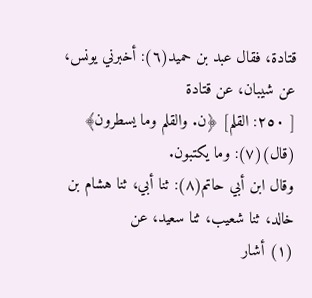قتادة، فقال عبد بن حميد(٦): أخبرني يونس، عن شيبان، عن قتادة
[ ٢٥٠: القلم] ﴿ن. والقلم وما يسطرون﴾ (قال)(٧): وما يكتبون.
وقال ابن أبي حاتم(٨): ثنا أبي، ثنا هشام بن خالد، ثنا شعيب، ثنا سعيد، عن
(١) أشار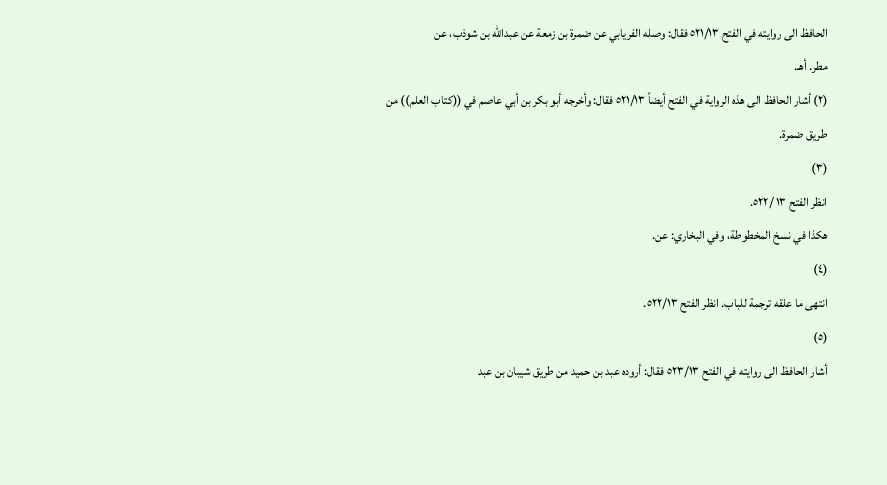الحافظ الى روايته في الفتح ٥٢١/١٣ فقال: وصله الفريابي عن ضمرة بن زمعة عن عبدالله بن شوذب، عن
مطر. أهـ.
(٢) أشار الحافظ الى هذه الرواية في الفتح أيضاً ٥٢١/١٣ فقال: وأخرجه أبو بكر بن أبي عاصم في ((كتاب العلم)) من
طريق ضمرة.
(٣)
انظر الفتح ١٣ /٥٢٢.
هكذا في نسخ المخطوطة، وفي البخاري: عن.
(٤)
انتهى ما علقه ترجمة للباب. انظر الفتح ٥٢٢/١٣.
(٥)
أشار الحافظ الى روايته في الفتح ٥٢٣/١٣ فقال: أروده عبد بن حميد من طريق شيبان بن عبد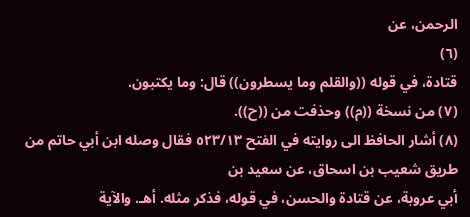الرحمن، عن
(٦)
قتادة، في قوله ((والقلم وما يسطرون)) قال: وما يكتبون.
(٧) من نسخة ((م)) وحذفت من ((ح)).
(٨) أشار الحافظ الى روايته في الفتح ٥٢٣/١٣ فقال وصله ابن أبي حاتم من طريق شعيب بن اسحاق، عن سعيد بن
أبي عروبة، عن قتادة والحسن، في قوله، فذكر مثله. أهـ. والآية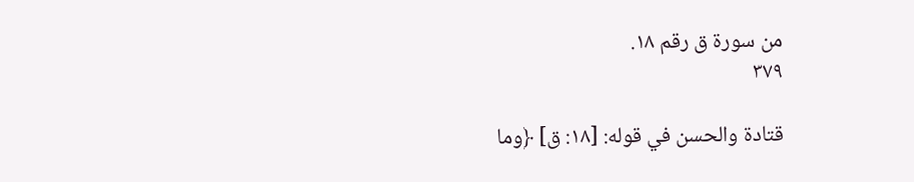من سورة ق رقم ١٨.
٣٧٩

قتادة والحسن في قوله: [١٨: ق] ﴿وما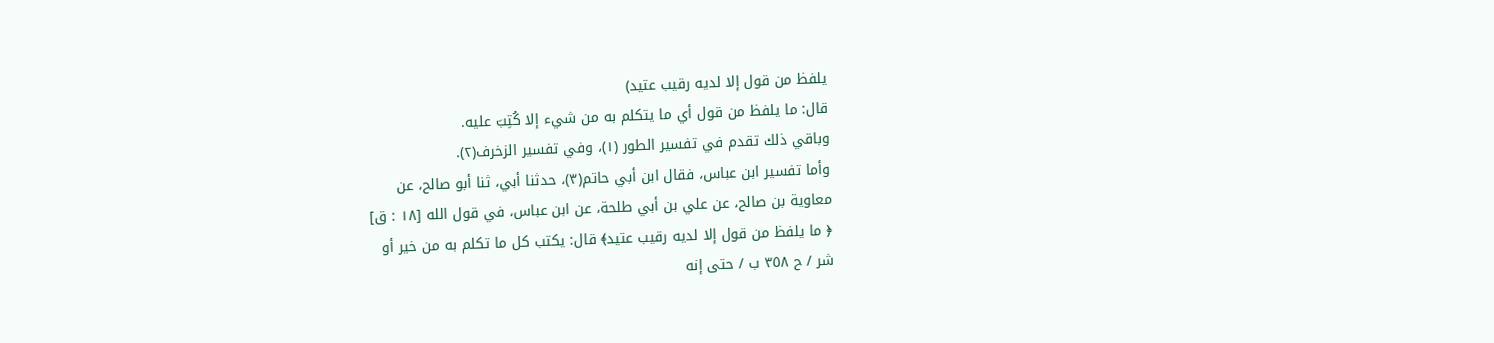يلفظ من قول إلا لديه رقيب عتيد)
قال: ما يلفظ من قول أي ما يتكلم به من شيء إلا كُتِبَ عليه.
وباقي ذلك تقدم في تفسير الطور (١)، وفي تفسير الزخرف(٢).
وأما تفسير ابن عباس، فقال ابن أبي حاتم(٣)، حدثنا أبي، ثنا أبو صالح، عن
معاوية بن صالح، عن علي بن أبي طلحة، عن ابن عباس، في قول الله [١٨ : ق]
﴿ ما يلفظ من قول إلا لديه رقيب عتيد﴾ قال: يكتب كل ما تكلم به من خير أو
شر / ح ٣٥٨ ب / حتى إنه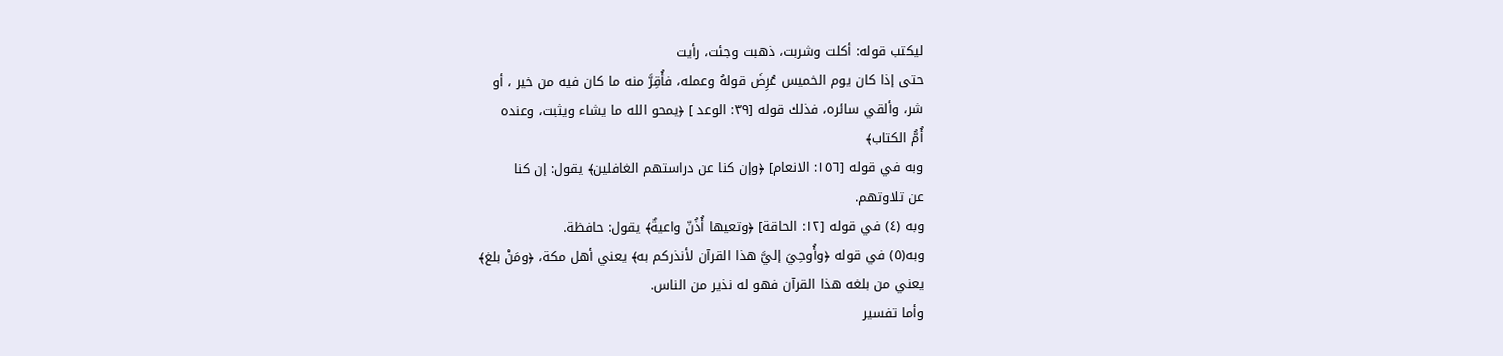ليكتب قوله: أكلت وشربت، ذهبت وجئت، رأيت
حتى إذا كان يوم الخميس عُرِضَ قولهُ وعمله، فأُقِرَّ منه ما كان فيه من خير ، أو
شر، وألقي سائره، فذلك قوله [٣٩: الوعد ] ﴿يمحو الله ما يشاء ويثبت، وعنده
أُمُّ الكتاب﴾
وبه في قوله [١٥٦: الانعام] ﴿وإن كنا عن دراستهم الغافلين﴾ يقول: إن كنا
عن تلاوتهم.
وبه (٤) في قوله [١٢: الحاقة] ﴿وتعيها أُذُنّ واعيةٌ﴾ يقول: حافظة.
وبه(٥) في قوله ﴿وأُوحِيَ إليَّ هذا القرآن لأنذركم به﴾ يعني أهل مكة، ﴿ومَنْ بلغ﴾
يعني من بلغه هذا القرآن فهو له نذير من الناس.
وأما تفسير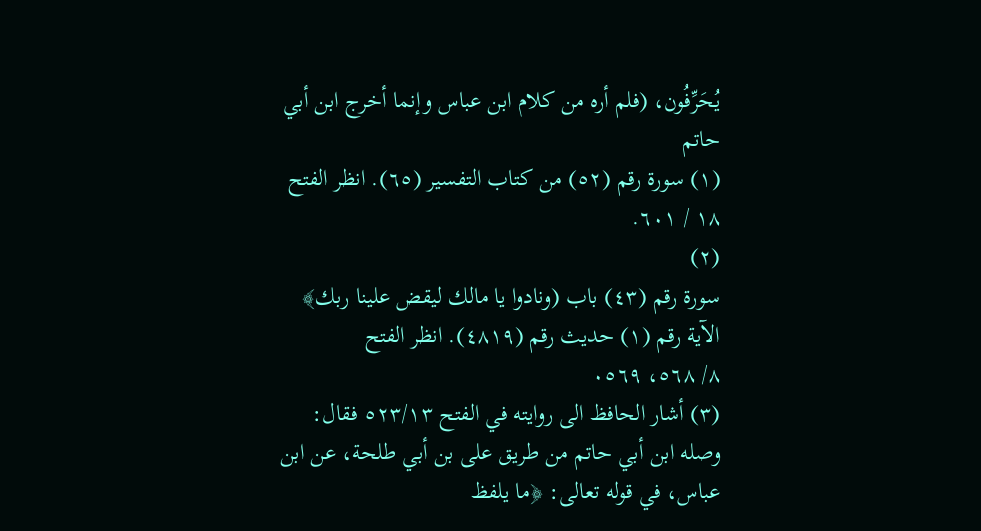يُحَرِّفُون، (فلم أره من كلام ابن عباس وإنما أخرج ابن أبي حاتم
(١) سورة رقم (٥٢) من كتاب التفسير (٦٥). انظر الفتح ١٨ / ٦٠١.
(٢)
سورة رقم (٤٣) باب (ونادوا يا مالك ليقض علينا ربك﴾ الآية رقم (١) حديث رقم (٤٨١٩). انظر الفتح
٨/ ٥٦٨، ٠٥٦٩
(٣) أشار الحافظ الى روايته في الفتح ٥٢٣/١٣ فقال: وصله ابن أبي حاتم من طريق على بن أبي طلحة، عن ابن
عباس، في قوله تعالى: ﴿ما يلفظ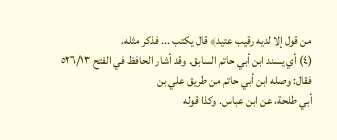من قول إلا لديه رقيب عتيد﴾ قال يكتب ... فذكر مثله.
(٤) أي يسند ابن أبي حاتم السابق. وقد أشار الحافظ في الفتح ٥٢٦/١٣ فقال: وصله ابن أبي حاتم من طريق علي بن
أبي طلحة، عن ابن عباس. وكذا قوله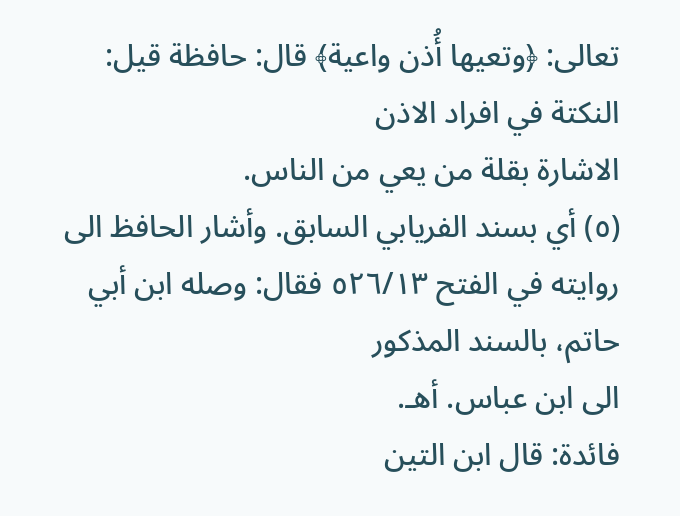تعالى: ﴿وتعيها أُذن واعية﴾ قال: حافظة قيل: النكتة في افراد الاذن
الاشارة بقلة من يعي من الناس.
(٥) أي بسند الفريابي السابق. وأشار الحافظ الى روايته في الفتح ٥٢٦/١٣ فقال: وصله ابن أبي حاتم، بالسند المذكور
الى ابن عباس. أهـ.
فائدة: قال ابن التين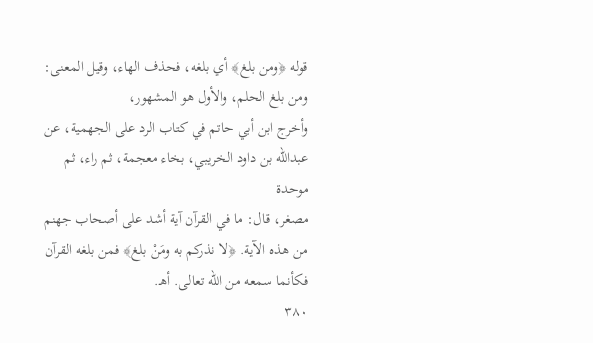قوله ﴿ومن بلغ﴾ أي بلغه، فحذف الهاء، وقيل المعنى: ومن بلغ الحلم، والأول هو المشهور،
وأخرج ابن أبي حاتم في كتاب الرد على الجهمية، عن عبدالله بن داود الخريبي، بخاء معجمة، ثم راء، ثم موحدة
مصغر، قال: ما في القرآن آية أشد على أصحاب جهنم من هذه الآية. ﴿لا نذركم به ومَنْ بلغ﴾ فمن بلغه القرآن
فكأنما سمعه من الله تعالى. أهـ.
٣٨٠